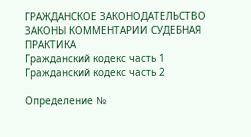ГРАЖДАНСКОЕ ЗАКОНОДАТЕЛЬСТВО
ЗАКОНЫ КОММЕНТАРИИ СУДЕБНАЯ ПРАКТИКА
Гражданский кодекс часть 1
Гражданский кодекс часть 2

Определение №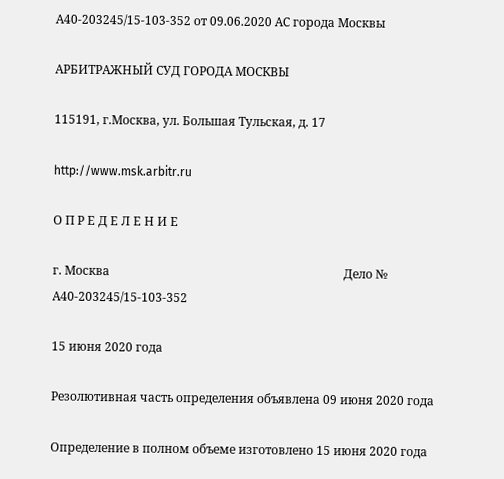А40-203245/15-103-352 от 09.06.2020 АС города Москвы

АРБИТРАЖНЫЙ СУД ГОРОДА МОСКВЫ

115191, г.Москва, ул. Большая Тульская, д. 17

http://www.msk.arbitr.ru

О П Р Е Д Е Л Е Н И Е

г. Москва                                                                              Дело № А40-203245/15-103-352

15 июня 2020 года

Резолютивная часть определения объявлена 09 июня 2020 года

Определение в полном объеме изготовлено 15 июня 2020 года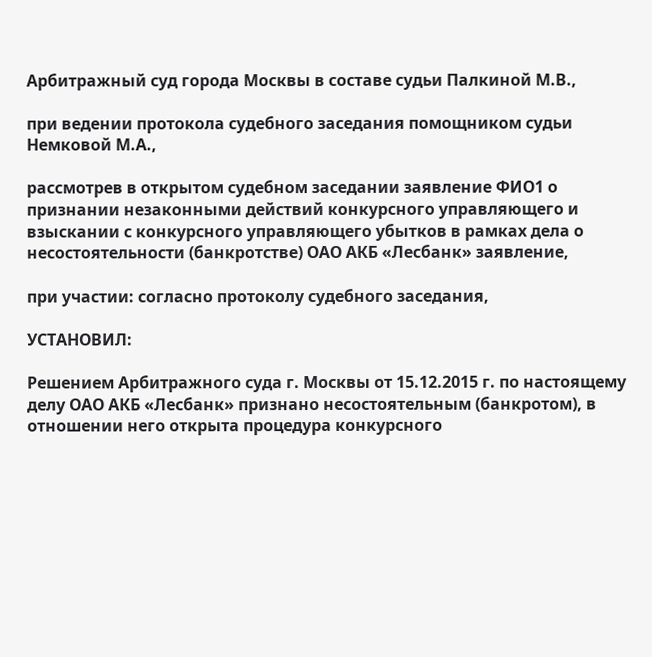Арбитражный суд города Москвы в составе судьи Палкиной М.В.,

при ведении протокола судебного заседания помощником судьи Немковой М.А.,

рассмотрев в открытом судебном заседании заявление ФИО1 о признании незаконными действий конкурсного управляющего и взыскании с конкурсного управляющего убытков в рамках дела о несостоятельности (банкротстве) ОАО АКБ «Лесбанк» заявление,

при участии: согласно протоколу судебного заседания,

УСТАНОВИЛ:

Решением Арбитражного суда г. Москвы от 15.12.2015 г. по настоящему делу ОАО АКБ «Лесбанк» признано несостоятельным (банкротом), в отношении него открыта процедура конкурсного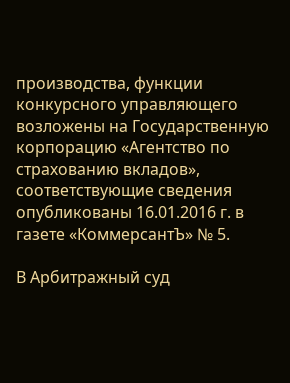производства, функции конкурсного управляющего возложены на Государственную корпорацию «Агентство по страхованию вкладов», соответствующие сведения опубликованы 16.01.2016 г. в газете «КоммерсантЪ» № 5.

В Арбитражный суд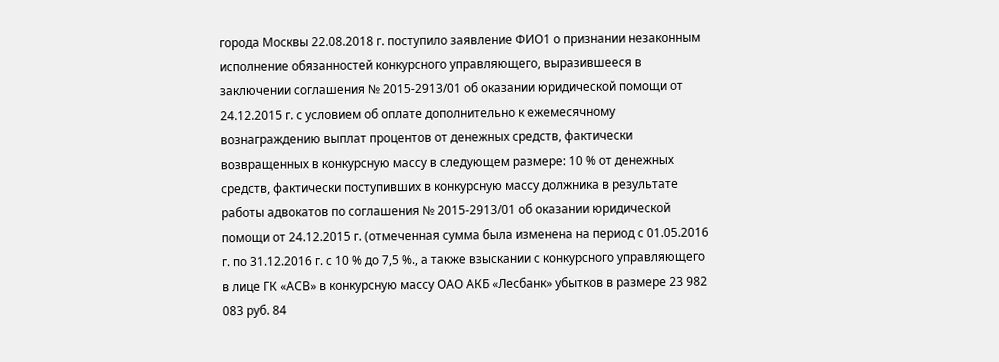города Москвы 22.08.2018 г. поступило заявление ФИО1 о признании незаконным исполнение обязанностей конкурсного управляющего, выразившееся в заключении соглашения № 2015-2913/01 об оказании юридической помощи от 24.12.2015 г. с условием об оплате дополнительно к ежемесячному вознаграждению выплат процентов от денежных средств, фактически возвращенных в конкурсную массу в следующем размере: 10 % от денежных средств, фактически поступивших в конкурсную массу должника в результате работы адвокатов по соглашения № 2015-2913/01 об оказании юридической помощи от 24.12.2015 г. (отмеченная сумма была изменена на период с 01.05.2016 г. по 31.12.2016 г. с 10 % до 7,5 %., а также взыскании с конкурсного управляющего в лице ГК «АСВ» в конкурсную массу ОАО АКБ «Лесбанк» убытков в размере 23 982 083 руб. 84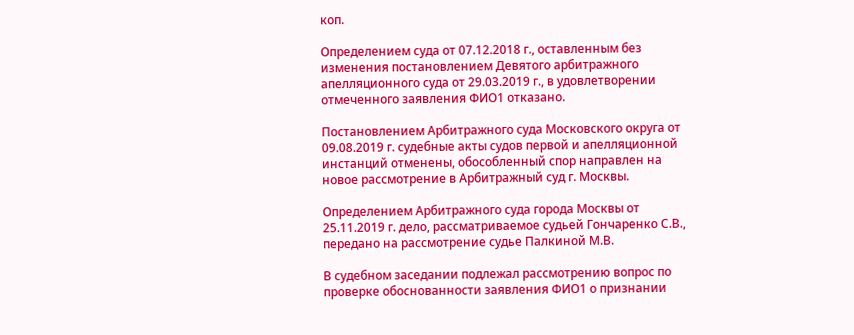коп.

Определением суда от 07.12.2018 г., оставленным без изменения постановлением Девятого арбитражного апелляционного суда от 29.03.2019 г., в удовлетворении отмеченного заявления ФИО1 отказано.

Постановлением Арбитражного суда Московского округа от 09.08.2019 г. судебные акты судов первой и апелляционной инстанций отменены, обособленный спор направлен на новое рассмотрение в Арбитражный суд г. Москвы.

Определением Арбитражного суда города Москвы от 25.11.2019 г. дело, рассматриваемое судьей Гончаренко С.В., передано на рассмотрение судье Палкиной М.В.

В судебном заседании подлежал рассмотрению вопрос по проверке обоснованности заявления ФИО1 о признании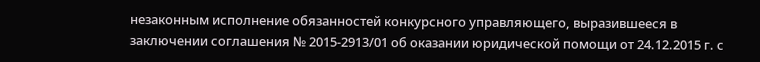незаконным исполнение обязанностей конкурсного управляющего, выразившееся в заключении соглашения № 2015-2913/01 об оказании юридической помощи от 24.12.2015 г. с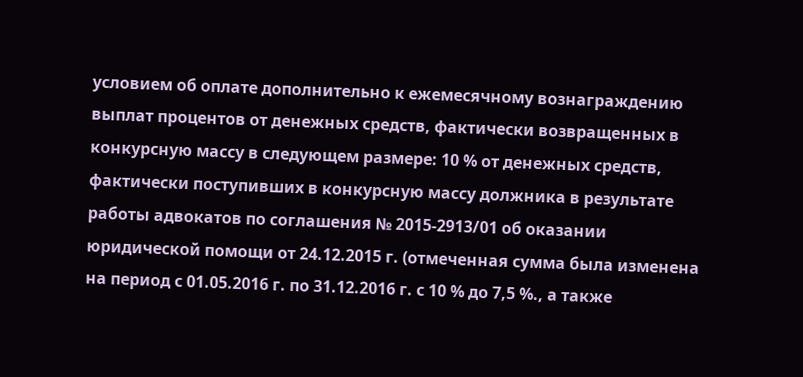условием об оплате дополнительно к ежемесячному вознаграждению выплат процентов от денежных средств, фактически возвращенных в конкурсную массу в следующем размере: 10 % от денежных средств, фактически поступивших в конкурсную массу должника в результате работы адвокатов по соглашения № 2015-2913/01 об оказании юридической помощи от 24.12.2015 г. (отмеченная сумма была изменена на период с 01.05.2016 г. по 31.12.2016 г. с 10 % до 7,5 %., а также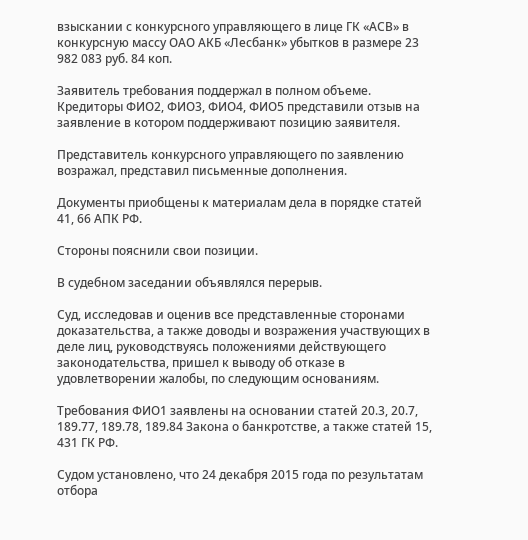взыскании с конкурсного управляющего в лице ГК «АСВ» в конкурсную массу ОАО АКБ «Лесбанк» убытков в размере 23 982 083 руб. 84 коп.

Заявитель требования поддержал в полном объеме. Кредиторы ФИО2, ФИО3, ФИО4, ФИО5 представили отзыв на заявление в котором поддерживают позицию заявителя.

Представитель конкурсного управляющего по заявлению возражал, представил письменные дополнения.

Документы приобщены к материалам дела в порядке статей 41, 66 АПК РФ.

Стороны пояснили свои позиции.

В судебном заседании объявлялся перерыв.

Суд, исследовав и оценив все представленные сторонами доказательства, а также доводы и возражения участвующих в деле лиц, руководствуясь положениями действующего законодательства, пришел к выводу об отказе в удовлетворении жалобы, по следующим основаниям.

Требования ФИО1 заявлены на основании статей 20.3, 20.7, 189.77, 189.78, 189.84 Закона о банкротстве, а также статей 15, 431 ГК РФ.

Судом установлено, что 24 декабря 2015 года по результатам отбора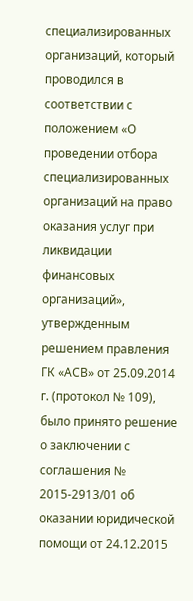специализированных организаций, который проводился в соответствии с положением «О проведении отбора специализированных организаций на право оказания услуг при ликвидации финансовых организаций», утвержденным решением правления ГК «АСВ» от 25.09.2014 г. (протокол № 109), было принято решение о заключении с соглашения № 2015-2913/01 об оказании юридической помощи от 24.12.2015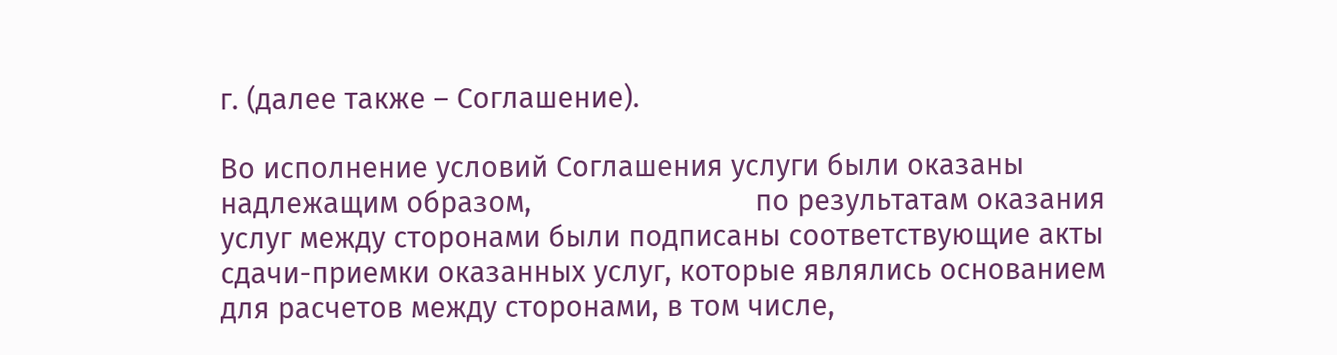г. (далее также – Соглашение).

Во исполнение условий Соглашения услуги были оказаны надлежащим образом,                            по результатам оказания услуг между сторонами были подписаны соответствующие акты сдачи-приемки оказанных услуг, которые являлись основанием для расчетов между сторонами, в том числе,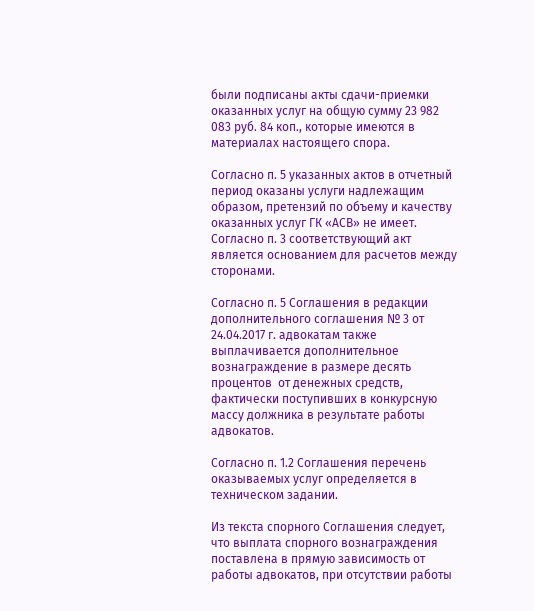были подписаны акты сдачи-приемки оказанных услуг на общую сумму 23 982 083 руб. 84 коп., которые имеются в материалах настоящего спора.

Согласно п. 5 указанных актов в отчетный период оказаны услуги надлежащим образом, претензий по объему и качеству оказанных услуг ГК «АСВ» не имеет. Согласно п. 3 соответствующий акт является основанием для расчетов между сторонами.

Согласно п. 5 Соглашения в редакции дополнительного соглашения № 3 от 24.04.2017 г. адвокатам также выплачивается дополнительное вознаграждение в размере десять процентов  от денежных средств, фактически поступивших в конкурсную массу должника в результате работы   адвокатов.

Согласно п. 1.2 Соглашения перечень оказываемых услуг определяется в техническом задании.

Из текста спорного Соглашения следует, что выплата спорного вознаграждения поставлена в прямую зависимость от работы адвокатов, при отсутствии работы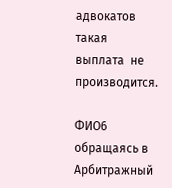адвокатов такая выплата  не производится.

ФИО6 обращаясь в Арбитражный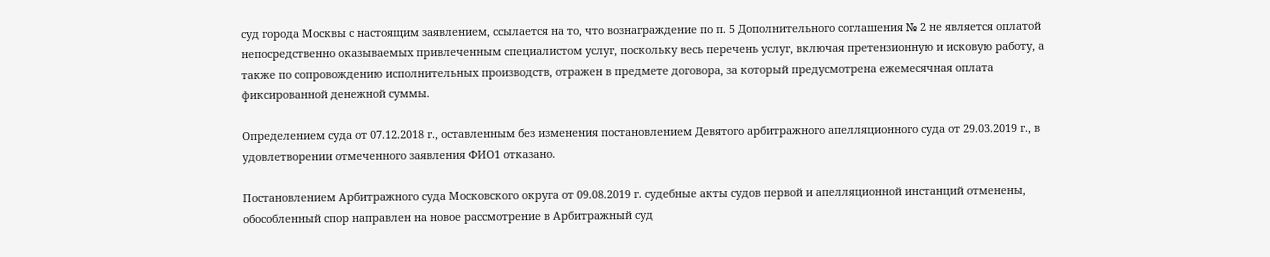суд города Москвы с настоящим заявлением, ссылается на то, что вознаграждение по п. 5 Дополнительного соглашения № 2 не является оплатой непосредственно оказываемых привлеченным специалистом услуг, поскольку весь перечень услуг, включая претензионную и исковую работу, а также по сопровождению исполнительных производств, отражен в предмете договора, за который предусмотрена ежемесячная оплата фиксированной денежной суммы.

Определением суда от 07.12.2018 г., оставленным без изменения постановлением Девятого арбитражного апелляционного суда от 29.03.2019 г., в удовлетворении отмеченного заявления ФИО1 отказано.

Постановлением Арбитражного суда Московского округа от 09.08.2019 г. судебные акты судов первой и апелляционной инстанций отменены, обособленный спор направлен на новое рассмотрение в Арбитражный суд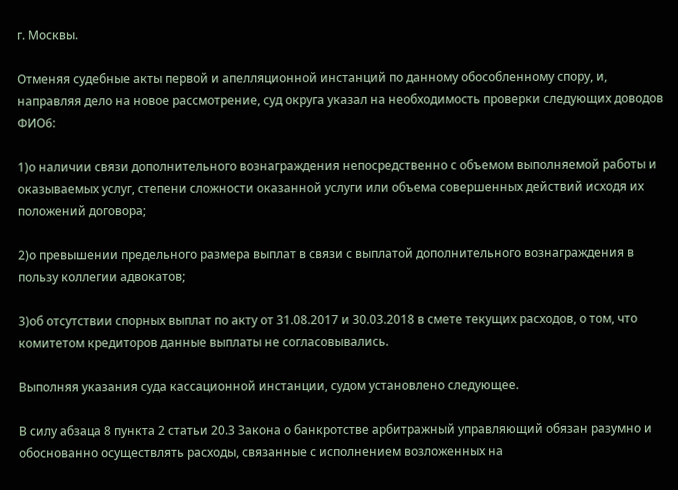г. Москвы.

Отменяя судебные акты первой и апелляционной инстанций по данному обособленному спору, и, направляя дело на новое рассмотрение, суд округа указал на необходимость проверки следующих доводов ФИО6:

1)о наличии связи дополнительного вознаграждения непосредственно с объемом выполняемой работы и оказываемых услуг, степени сложности оказанной услуги или объема совершенных действий исходя их положений договора;

2)о превышении предельного размера выплат в связи с выплатой дополнительного вознаграждения в пользу коллегии адвокатов;

3)об отсутствии спорных выплат по акту от 31.08.2017 и 30.03.2018 в смете текущих расходов, о том, что комитетом кредиторов данные выплаты не согласовывались.

Выполняя указания суда кассационной инстанции, судом установлено следующее.

В силу абзаца 8 пункта 2 статьи 20.3 Закона о банкротстве арбитражный управляющий обязан разумно и обоснованно осуществлять расходы, связанные с исполнением возложенных на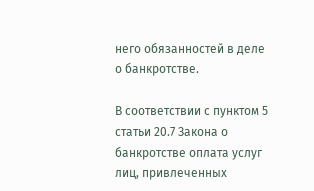него обязанностей в деле о банкротстве.

В соответствии с пунктом 5 статьи 20.7 Закона о банкротстве оплата услуг лиц, привлеченных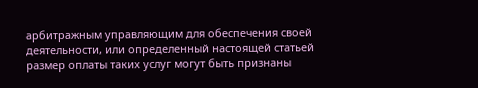арбитражным управляющим для обеспечения своей деятельности, или определенный настоящей статьей размер оплаты таких услуг могут быть признаны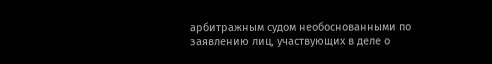арбитражным судом необоснованными по заявлению лиц, участвующих в деле о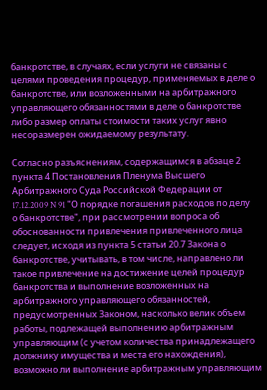банкротстве, в случаях, если услуги не связаны с целями проведения процедур, применяемых в деле о банкротстве, или возложенными на арбитражного управляющего обязанностями в деле о банкротстве либо размер оплаты стоимости таких услуг явно несоразмерен ожидаемому результату.

Согласно разъяснениям, содержащимся в абзаце 2 пункта 4 Постановления Пленума Высшего Арбитражного Суда Российской Федерации от 17.12.2009 N 91 "О порядке погашения расходов по делу о банкротстве", при рассмотрении вопроса об обоснованности привлечения привлеченного лица следует, исходя из пункта 5 статьи 20.7 Закона о банкротстве, учитывать, в том числе, направлено ли такое привлечение на достижение целей процедур банкротства и выполнение возложенных на арбитражного управляющего обязанностей, предусмотренных Законом, насколько велик объем работы, подлежащей выполнению арбитражным управляющим (с учетом количества принадлежащего должнику имущества и места его нахождения), возможно ли выполнение арбитражным управляющим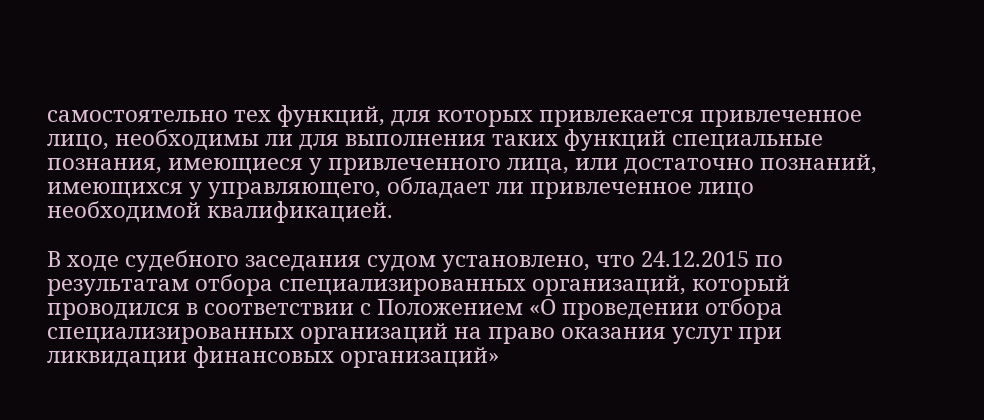самостоятельно тех функций, для которых привлекается привлеченное лицо, необходимы ли для выполнения таких функций специальные познания, имеющиеся у привлеченного лица, или достаточно познаний, имеющихся у управляющего, обладает ли привлеченное лицо необходимой квалификацией.

В ходе судебного заседания судом установлено, что 24.12.2015 по результатам отбора специализированных организаций, который проводился в соответствии с Положением «О проведении отбора специализированных организаций на право оказания услуг при ликвидации финансовых организаций»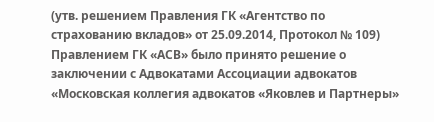(утв. решением Правления ГК «Агентство по страхованию вкладов» от 25.09.2014, Протокол № 109) Правлением ГК «АСВ» было принято решение о заключении с Адвокатами Ассоциации адвокатов «Московская коллегия адвокатов «Яковлев и Партнеры»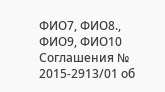ФИО7, ФИО8., ФИО9, ФИО10 Соглашения № 2015-2913/01 об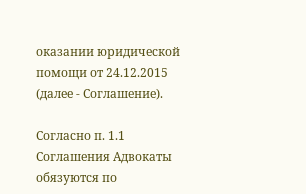оказании юридической помощи от 24.12.2015 (далее - Соглашение).

Согласно п. 1.1 Соглашения Адвокаты обязуются по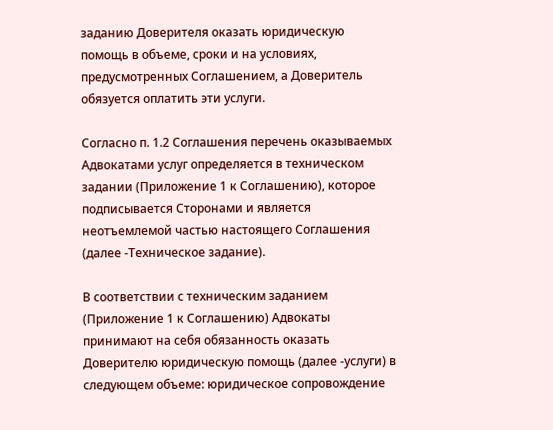заданию Доверителя оказать юридическую помощь в объеме, сроки и на условиях, предусмотренных Соглашением, а Доверитель обязуется оплатить эти услуги.

Согласно п. 1.2 Соглашения перечень оказываемых Адвокатами услуг определяется в техническом задании (Приложение 1 к Соглашению), которое подписывается Сторонами и является неотъемлемой частью настоящего Соглашения (далее -Техническое задание).

В соответствии с техническим заданием (Приложение 1 к Соглашению) Адвокаты принимают на себя обязанность оказать Доверителю юридическую помощь (далее -услуги) в следующем объеме: юридическое сопровождение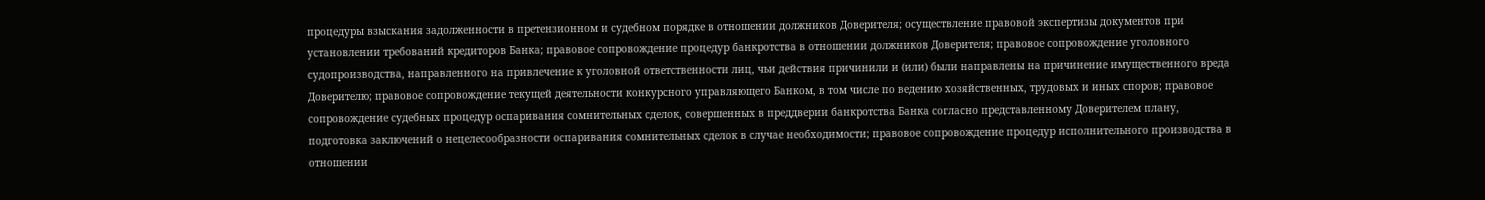процедуры взыскания задолженности в претензионном и судебном порядке в отношении должников Доверителя; осуществление правовой экспертизы документов при установлении требований кредиторов Банка; правовое сопровождение процедур банкротства в отношении должников Доверителя; правовое сопровождение уголовного судопроизводства, направленного на привлечение к уголовной ответственности лиц, чьи действия причинили и (или) были направлены на причинение имущественного вреда Доверителю; правовое сопровождение текущей деятельности конкурсного управляющего Банком, в том числе по ведению хозяйственных, трудовых и иных споров; правовое сопровождение судебных процедур оспаривания сомнительных сделок, совершенных в преддверии банкротства Банка согласно представленному Доверителем плану, подготовка заключений о нецелесообразности оспаривания сомнительных сделок в случае необходимости; правовое сопровождение процедур исполнительного производства в отношении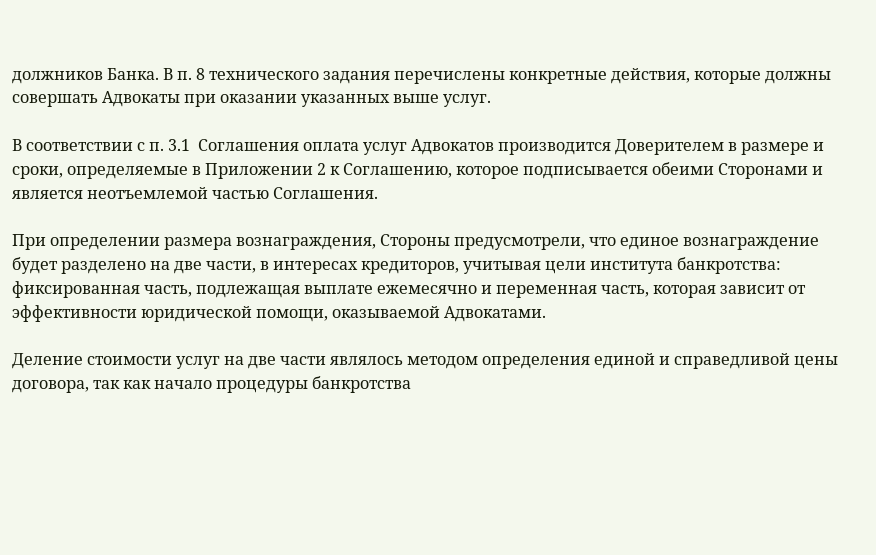должников Банка. В п. 8 технического задания перечислены конкретные действия, которые должны совершать Адвокаты при оказании указанных выше услуг.

В соответствии с п. 3.1  Соглашения оплата услуг Адвокатов производится Доверителем в размере и сроки, определяемые в Приложении 2 к Соглашению, которое подписывается обеими Сторонами и является неотъемлемой частью Соглашения.

При определении размера вознаграждения, Стороны предусмотрели, что единое вознаграждение будет разделено на две части, в интересах кредиторов, учитывая цели института банкротства: фиксированная часть, подлежащая выплате ежемесячно и переменная часть, которая зависит от эффективности юридической помощи, оказываемой Адвокатами.

Деление стоимости услуг на две части являлось методом определения единой и справедливой цены договора, так как начало процедуры банкротства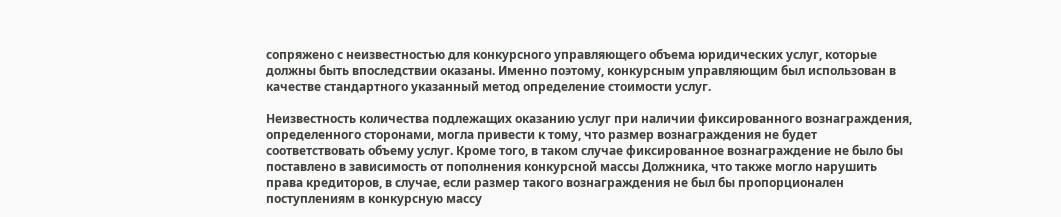сопряжено с неизвестностью для конкурсного управляющего объема юридических услуг, которые должны быть впоследствии оказаны. Именно поэтому, конкурсным управляющим был использован в качестве стандартного указанный метод определение стоимости услуг.

Неизвестность количества подлежащих оказанию услуг при наличии фиксированного вознаграждения, определенного сторонами, могла привести к тому, что размер вознаграждения не будет соответствовать объему услуг. Кроме того, в таком случае фиксированное вознаграждение не было бы поставлено в зависимость от пополнения конкурсной массы Должника, что также могло нарушить права кредиторов, в случае, если размер такого вознаграждения не был бы пропорционален поступлениям в конкурсную массу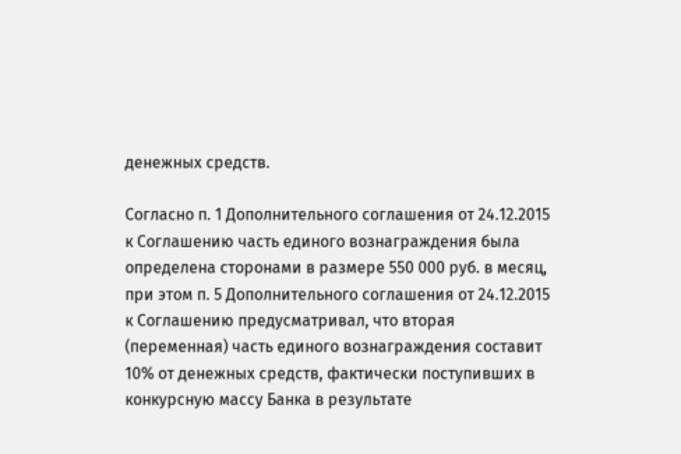денежных средств.

Согласно п. 1 Дополнительного соглашения от 24.12.2015 к Соглашению часть единого вознаграждения была определена сторонами в размере 550 000 руб. в месяц, при этом п. 5 Дополнительного соглашения от 24.12.2015 к Соглашению предусматривал, что вторая (переменная) часть единого вознаграждения составит 10% от денежных средств, фактически поступивших в конкурсную массу Банка в результате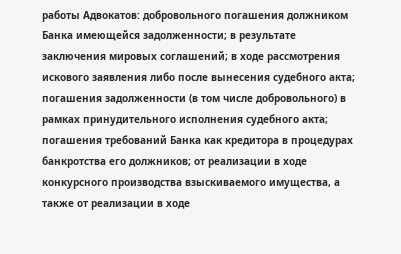работы Адвокатов: добровольного погашения должником Банка имеющейся задолженности; в результате заключения мировых соглашений; в ходе рассмотрения искового заявления либо после вынесения судебного акта; погашения задолженности (в том числе добровольного) в рамках принудительного исполнения судебного акта; погашения требований Банка как кредитора в процедурах банкротства его должников; от реализации в ходе конкурсного производства взыскиваемого имущества, а также от реализации в ходе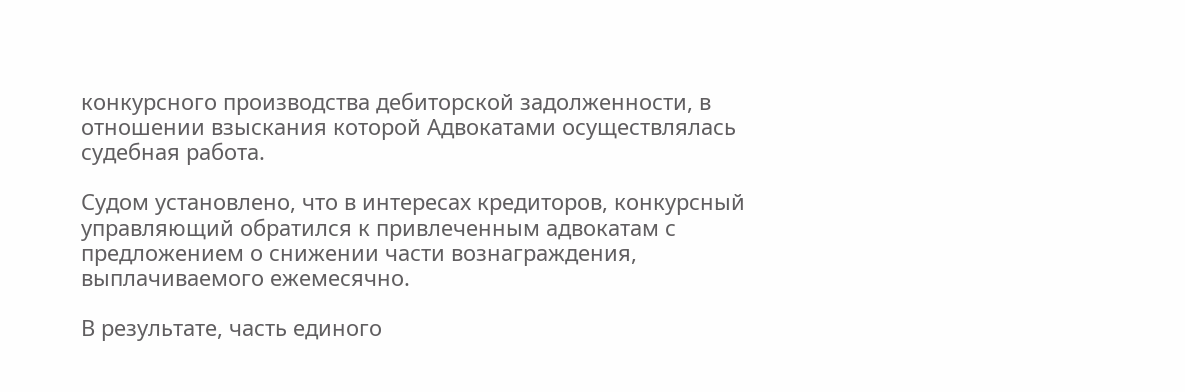конкурсного производства дебиторской задолженности, в отношении взыскания которой Адвокатами осуществлялась судебная работа.

Судом установлено, что в интересах кредиторов, конкурсный управляющий обратился к привлеченным адвокатам с предложением о снижении части вознаграждения, выплачиваемого ежемесячно.

В результате, часть единого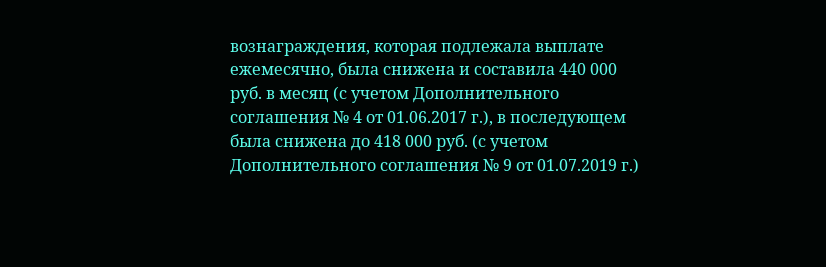вознаграждения, которая подлежала выплате ежемесячно, была снижена и составила 440 000 руб. в месяц (с учетом Дополнительного соглашения № 4 от 01.06.2017 г.), в последующем была снижена до 418 000 руб. (с учетом Дополнительного соглашения № 9 от 01.07.2019 г.)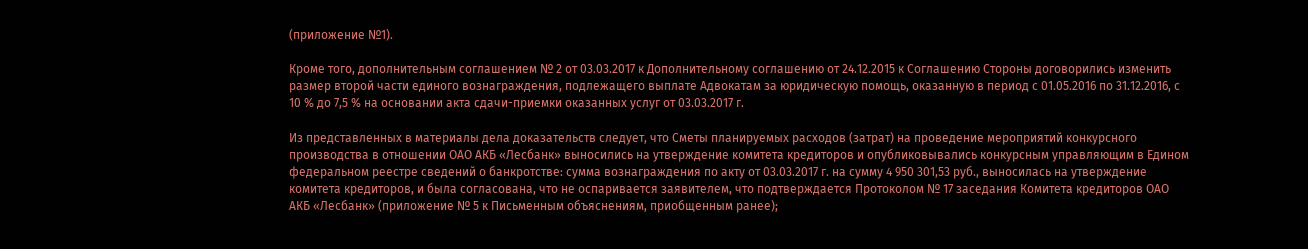(приложение №1).

Кроме того, дополнительным соглашением № 2 от 03.03.2017 к Дополнительному соглашению от 24.12.2015 к Соглашению Стороны договорились изменить размер второй части единого вознаграждения, подлежащего выплате Адвокатам за юридическую помощь, оказанную в период с 01.05.2016 по 31.12.2016, с 10 % до 7,5 % на основании акта сдачи-приемки оказанных услуг от 03.03.2017 г.

Из представленных в материалы дела доказательств следует, что Сметы планируемых расходов (затрат) на проведение мероприятий конкурсного производства в отношении ОАО АКБ «Лесбанк» выносились на утверждение комитета кредиторов и опубликовывались конкурсным управляющим в Едином федеральном реестре сведений о банкротстве: сумма вознаграждения по акту от 03.03.2017 г. на сумму 4 950 301,53 руб., выносилась на утверждение комитета кредиторов, и была согласована, что не оспаривается заявителем, что подтверждается Протоколом № 17 заседания Комитета кредиторов ОАО АКБ «Лесбанк» (приложение № 5 к Письменным объяснениям, приобщенным ранее);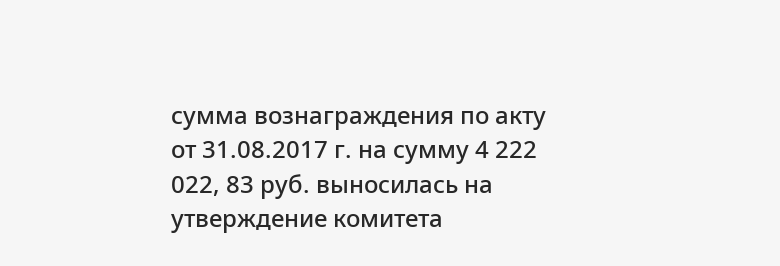сумма вознаграждения по акту от 31.08.2017 г. на сумму 4 222 022, 83 руб. выносилась на утверждение комитета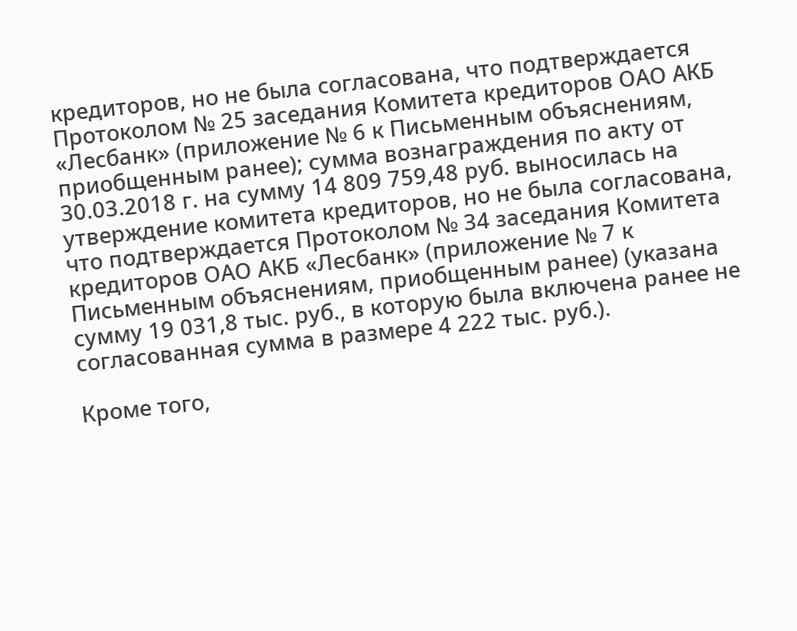кредиторов, но не была согласована, что подтверждается Протоколом № 25 заседания Комитета кредиторов ОАО АКБ «Лесбанк» (приложение № 6 к Письменным объяснениям, приобщенным ранее); сумма вознаграждения по акту от 30.03.2018 г. на сумму 14 809 759,48 руб. выносилась на утверждение комитета кредиторов, но не была согласована, что подтверждается Протоколом № 34 заседания Комитета кредиторов ОАО АКБ «Лесбанк» (приложение № 7 к Письменным объяснениям, приобщенным ранее) (указана сумму 19 031,8 тыс. руб., в которую была включена ранее не согласованная сумма в размере 4 222 тыс. руб.).

Кроме того,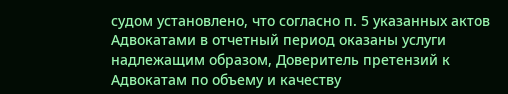судом установлено, что согласно п. 5 указанных актов Адвокатами в отчетный период оказаны услуги надлежащим образом, Доверитель претензий к Адвокатам по объему и качеству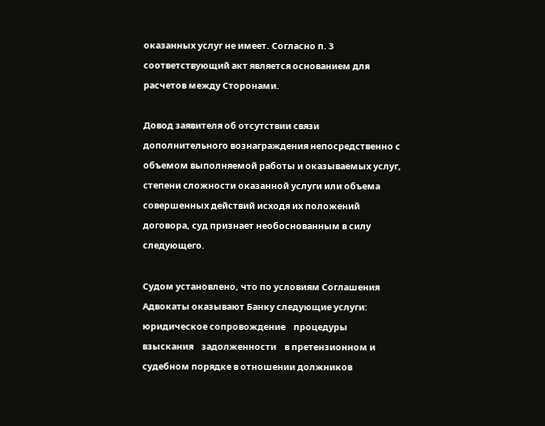оказанных услуг не имеет. Согласно п. 3 соответствующий акт является основанием для расчетов между Сторонами.

Довод заявителя об отсутствии связи дополнительного вознаграждения непосредственно с объемом выполняемой работы и оказываемых услуг, степени сложности оказанной услуги или объема совершенных действий исходя их положений договора, суд признает необоснованным в силу следующего.

Судом установлено, что по условиям Соглашения Адвокаты оказывают Банку следующие услуги: юридическое сопровождение    процедуры    взыскания    задолженности    в претензионном и судебном порядке в отношении должников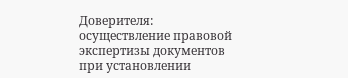Доверителя: осуществление правовой экспертизы документов при установлении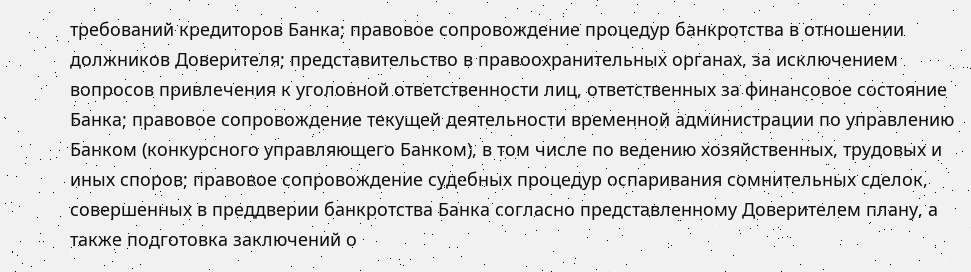требований кредиторов Банка; правовое сопровождение процедур банкротства в отношении должников Доверителя; представительство в правоохранительных органах, за исключением вопросов привлечения к уголовной ответственности лиц, ответственных за финансовое состояние Банка; правовое сопровождение текущей деятельности временной администрации по управлению Банком (конкурсного управляющего Банком), в том числе по ведению хозяйственных, трудовых и иных споров; правовое сопровождение судебных процедур оспаривания сомнительных сделок, совершенных в преддверии банкротства Банка согласно представленному Доверителем плану, а также подготовка заключений о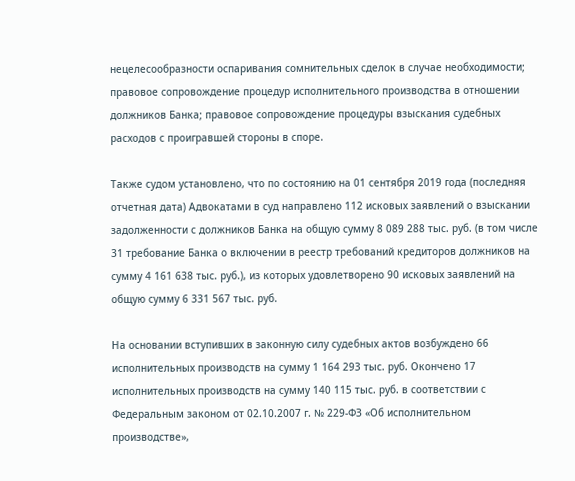нецелесообразности оспаривания сомнительных сделок в случае необходимости; правовое сопровождение процедур исполнительного производства в отношении должников Банка; правовое сопровождение процедуры взыскания судебных расходов с проигравшей стороны в споре.

Также судом установлено, что по состоянию на 01 сентября 2019 года (последняя отчетная дата) Адвокатами в суд направлено 112 исковых заявлений о взыскании задолженности с должников Банка на общую сумму 8 089 288 тыс. руб. (в том числе 31 требование Банка о включении в реестр требований кредиторов должников на сумму 4 161 638 тыс. руб.), из которых удовлетворено 90 исковых заявлений на общую сумму 6 331 567 тыс. руб.

На основании вступивших в законную силу судебных актов возбуждено 66 исполнительных производств на сумму 1 164 293 тыс. руб. Окончено 17 исполнительных производств на сумму 140 115 тыс. руб. в соответствии с Федеральным законом от 02.10.2007 г. № 229-ФЗ «Об исполнительном производстве»,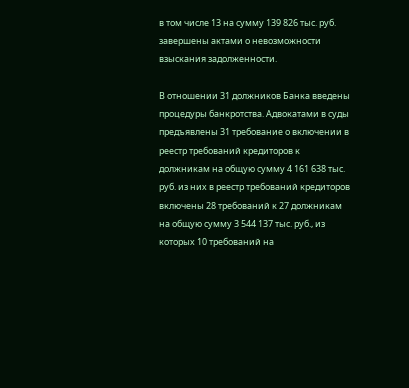в том числе 13 на сумму 139 826 тыс. руб. завершены актами о невозможности взыскания задолженности.

В отношении 31 должников Банка введены процедуры банкротства. Адвокатами в суды предъявлены 31 требование о включении в реестр требований кредиторов к должникам на общую сумму 4 161 638 тыс. руб. из них в реестр требований кредиторов включены 28 требований к 27 должникам на общую сумму 3 544 137 тыс. руб., из которых 10 требований на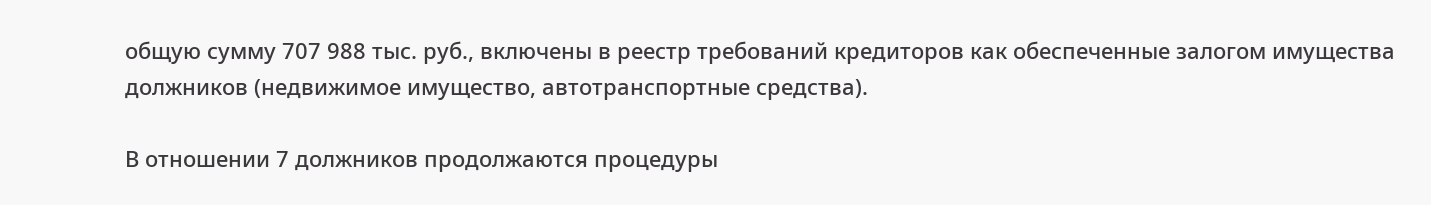общую сумму 707 988 тыс. руб., включены в реестр требований кредиторов как обеспеченные залогом имущества должников (недвижимое имущество, автотранспортные средства).

В отношении 7 должников продолжаются процедуры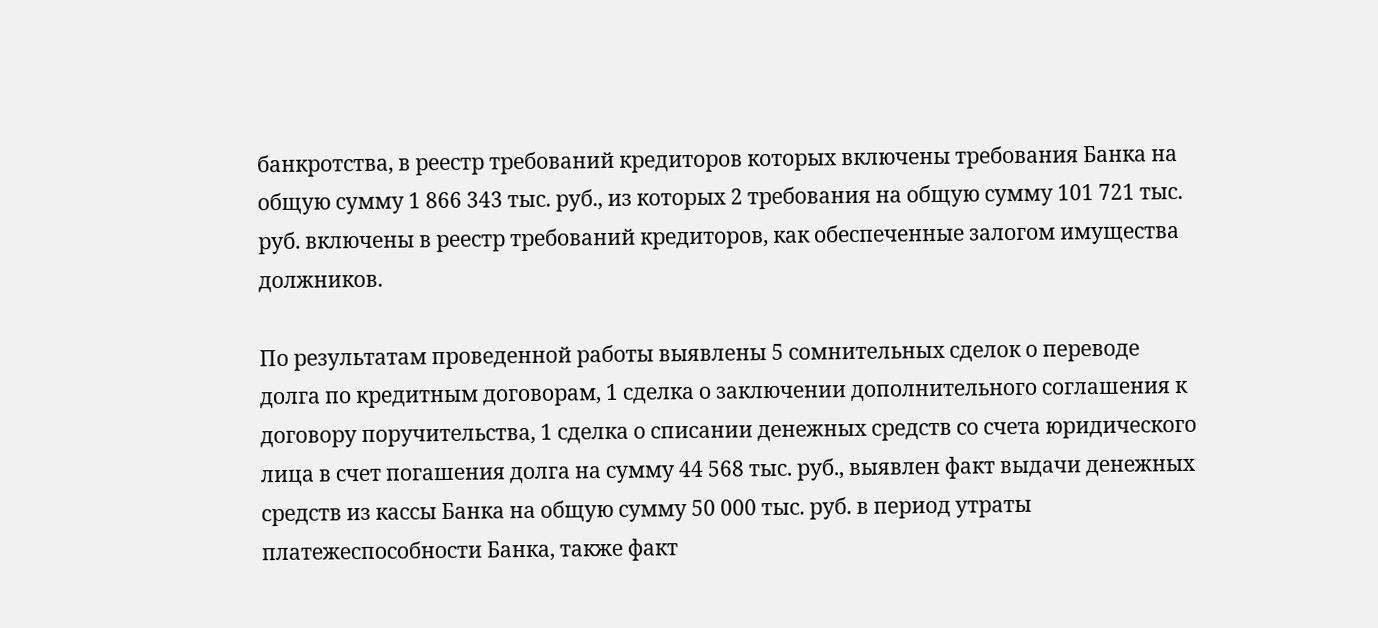банкротства, в реестр требований кредиторов которых включены требования Банка на общую сумму 1 866 343 тыс. руб., из которых 2 требования на общую сумму 101 721 тыс. руб. включены в реестр требований кредиторов, как обеспеченные залогом имущества должников.

По результатам проведенной работы выявлены 5 сомнительных сделок о переводе долга по кредитным договорам, 1 сделка о заключении дополнительного соглашения к договору поручительства, 1 сделка о списании денежных средств со счета юридического лица в счет погашения долга на сумму 44 568 тыс. руб., выявлен факт выдачи денежных средств из кассы Банка на общую сумму 50 000 тыс. руб. в период утраты платежеспособности Банка, также факт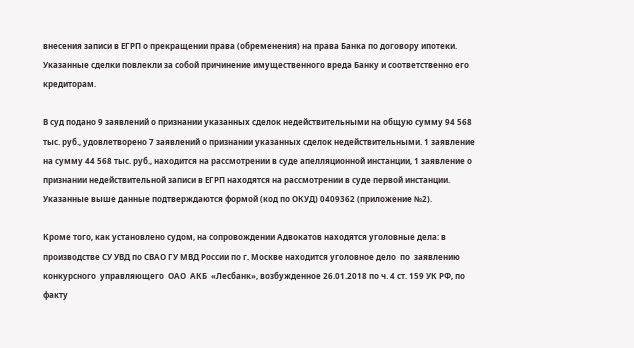внесения записи в ЕГРП о прекращении права (обременения) на права Банка по договору ипотеки. Указанные сделки повлекли за собой причинение имущественного вреда Банку и соответственно его кредиторам.

В суд подано 9 заявлений о признании указанных сделок недействительными на общую сумму 94 568 тыс. руб., удовлетворено 7 заявлений о признании указанных сделок недействительными. 1 заявление на сумму 44 568 тыс. руб., находится на рассмотрении в суде апелляционной инстанции, 1 заявление о признании недействительной записи в ЕГРП находятся на рассмотрении в суде первой инстанции. Указанные выше данные подтверждаются формой (код по ОКУД) 0409362 (приложение №2).

Кроме того, как установлено судом, на сопровождении Адвокатов находятся уголовные дела: в производстве СУ УВД по СВАО ГУ МВД России по г. Москве находится уголовное дело  по  заявлению  конкурсного  управляющего  ОАО  АКБ  «Лесбанк», возбужденное 26.01.2018 по ч. 4 ст. 159 УК РФ, по факту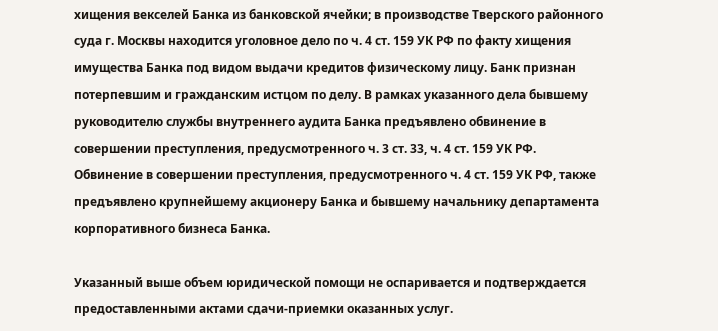хищения векселей Банка из банковской ячейки; в производстве Тверского районного суда г. Москвы находится уголовное дело по ч. 4 ст. 159 УК РФ по факту хищения имущества Банка под видом выдачи кредитов физическому лицу. Банк признан потерпевшим и гражданским истцом по делу. В рамках указанного дела бывшему руководителю службы внутреннего аудита Банка предъявлено обвинение в совершении преступления, предусмотренного ч. 3 ст. 33, ч. 4 ст. 159 УК РФ. Обвинение в совершении преступления, предусмотренного ч. 4 ст. 159 УК РФ, также предъявлено крупнейшему акционеру Банка и бывшему начальнику департамента корпоративного бизнеса Банка.

Указанный выше объем юридической помощи не оспаривается и подтверждается предоставленными актами сдачи-приемки оказанных услуг.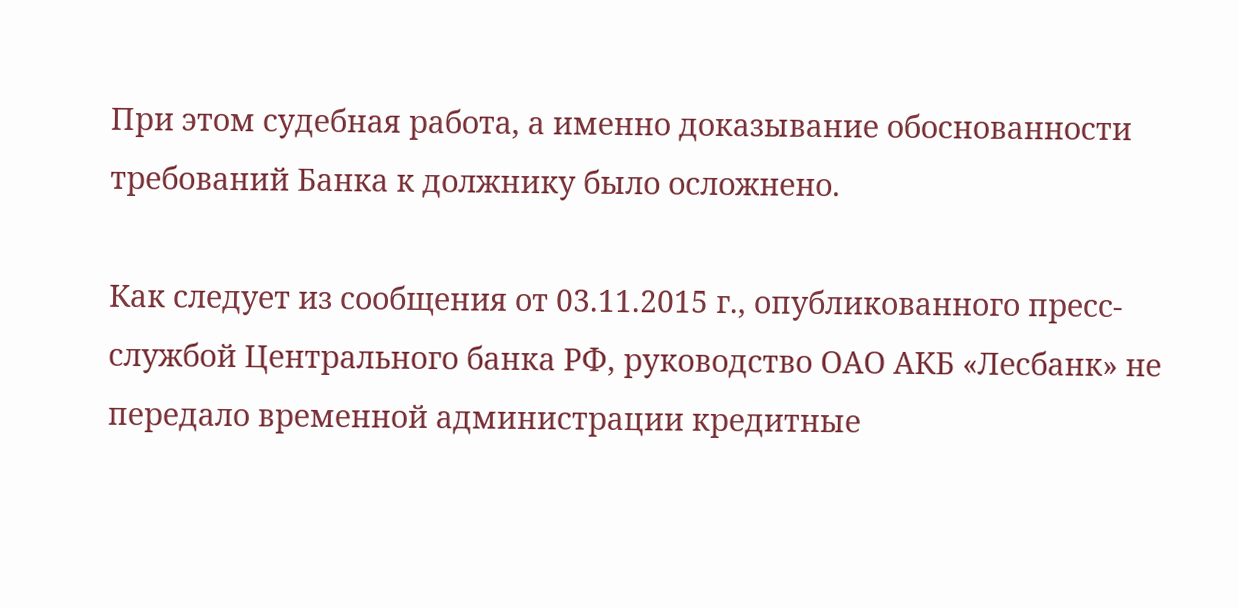При этом судебная работа, а именно доказывание обоснованности требований Банка к должнику было осложнено.

Как следует из сообщения от 03.11.2015 г., опубликованного пресс-службой Центрального банка РФ, руководство ОАО АКБ «Лесбанк» не передало временной администрации кредитные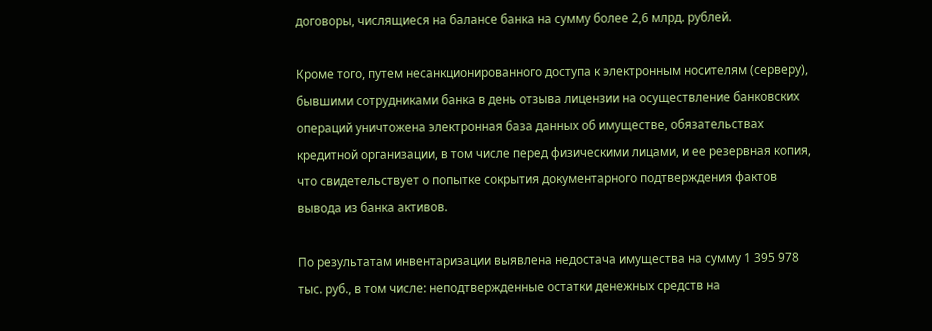договоры, числящиеся на балансе банка на сумму более 2,6 млрд. рублей.

Кроме того, путем несанкционированного доступа к электронным носителям (серверу), бывшими сотрудниками банка в день отзыва лицензии на осуществление банковских операций уничтожена электронная база данных об имуществе, обязательствах кредитной организации, в том числе перед физическими лицами, и ее резервная копия, что свидетельствует о попытке сокрытия документарного подтверждения фактов вывода из банка активов.

По результатам инвентаризации выявлена недостача имущества на сумму 1 395 978 тыс. руб., в том числе: неподтвержденные остатки денежных средств на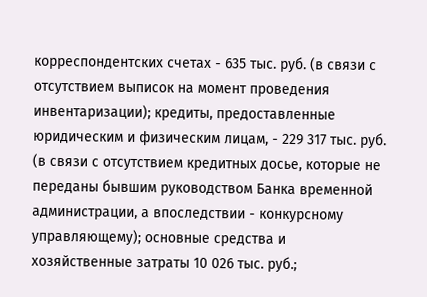корреспондентских счетах - 635 тыс. руб. (в связи с отсутствием выписок на момент проведения инвентаризации); кредиты, предоставленные юридическим и физическим лицам, - 229 317 тыс. руб. (в связи с отсутствием кредитных досье, которые не переданы бывшим руководством Банка временной администрации, а впоследствии - конкурсному управляющему); основные средства и хозяйственные затраты 10 026 тыс. руб.;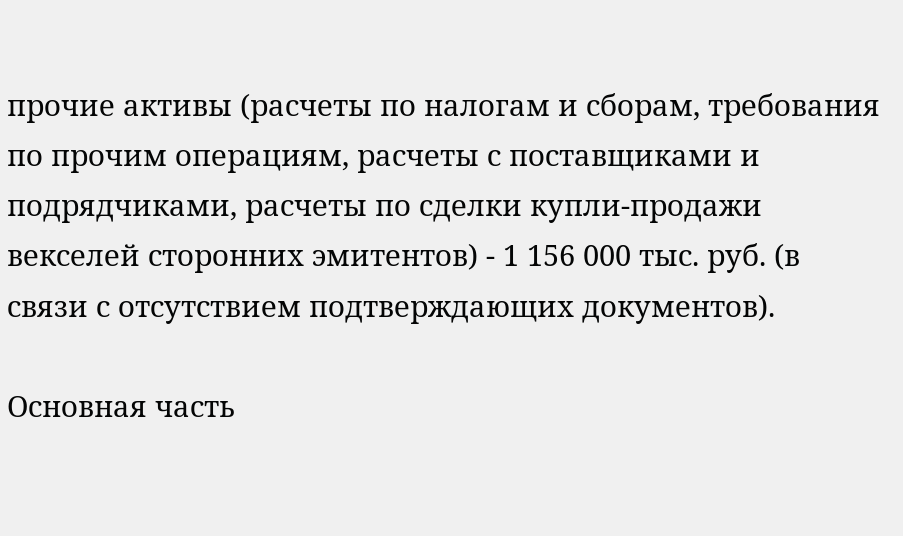прочие активы (расчеты по налогам и сборам, требования по прочим операциям, расчеты с поставщиками и подрядчиками, расчеты по сделки купли-продажи векселей сторонних эмитентов) - 1 156 000 тыс. руб. (в связи с отсутствием подтверждающих документов).

Основная часть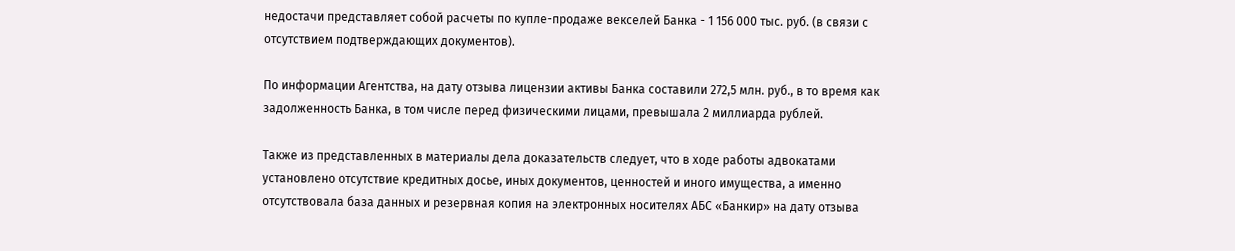недостачи представляет собой расчеты по купле-продаже векселей Банка - 1 156 000 тыс. руб. (в связи с отсутствием подтверждающих документов).

По информации Агентства, на дату отзыва лицензии активы Банка составили 272,5 млн. руб., в то время как задолженность Банка, в том числе перед физическими лицами, превышала 2 миллиарда рублей.

Также из представленных в материалы дела доказательств следует, что в ходе работы адвокатами установлено отсутствие кредитных досье, иных документов, ценностей и иного имущества, а именно отсутствовала база данных и резервная копия на электронных носителях АБС «Банкир» на дату отзыва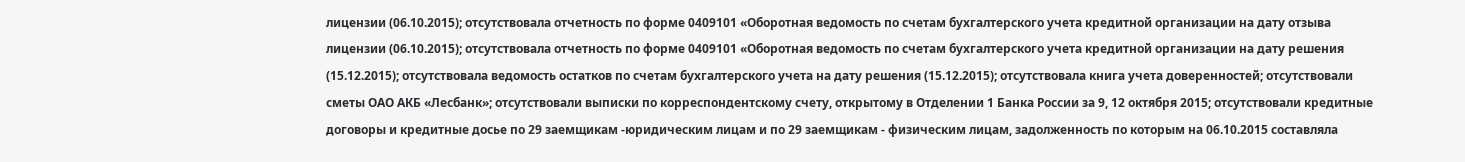лицензии (06.10.2015); отсутствовала отчетность по форме 0409101 «Оборотная ведомость по счетам бухгалтерского учета кредитной организации на дату отзыва лицензии (06.10.2015); отсутствовала отчетность по форме 0409101 «Оборотная ведомость по счетам бухгалтерского учета кредитной организации на дату решения (15.12.2015); отсутствовала ведомость остатков по счетам бухгалтерского учета на дату решения (15.12.2015); отсутствовала книга учета доверенностей; отсутствовали сметы ОАО АКБ «Лесбанк»; отсутствовали выписки по корреспондентскому счету, открытому в Отделении 1 Банка России за 9, 12 октября 2015; отсутствовали кредитные договоры и кредитные досье по 29 заемщикам -юридическим лицам и по 29 заемщикам - физическим лицам, задолженность по которым на 06.10.2015 составляла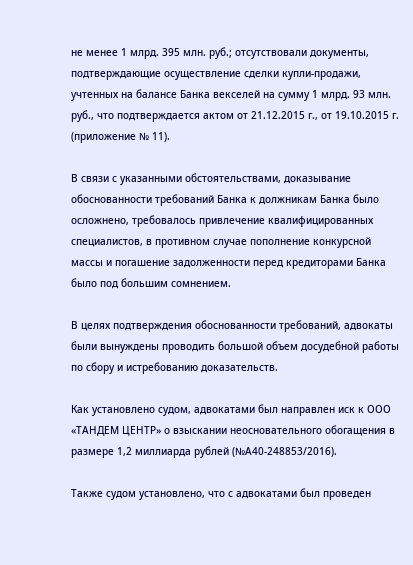не менее 1 млрд. 395 млн. руб.; отсутствовали документы, подтверждающие осуществление сделки купли-продажи, учтенных на балансе Банка векселей на сумму 1 млрд. 93 млн. руб., что подтверждается актом от 21.12.2015 г., от 19.10.2015 г. (приложение № 11).

В связи с указанными обстоятельствами, доказывание обоснованности требований Банка к должникам Банка было осложнено, требовалось привлечение квалифицированных специалистов, в противном случае пополнение конкурсной массы и погашение задолженности перед кредиторами Банка было под большим сомнением.

В целях подтверждения обоснованности требований, адвокаты были вынуждены проводить большой объем досудебной работы по сбору и истребованию доказательств.

Как установлено судом, адвокатами был направлен иск к ООО «ТАНДЕМ ЦЕНТР» о взыскании неосновательного обогащения в размере 1,2 миллиарда рублей (№А40-248853/2016).

Также судом установлено, что с адвокатами был проведен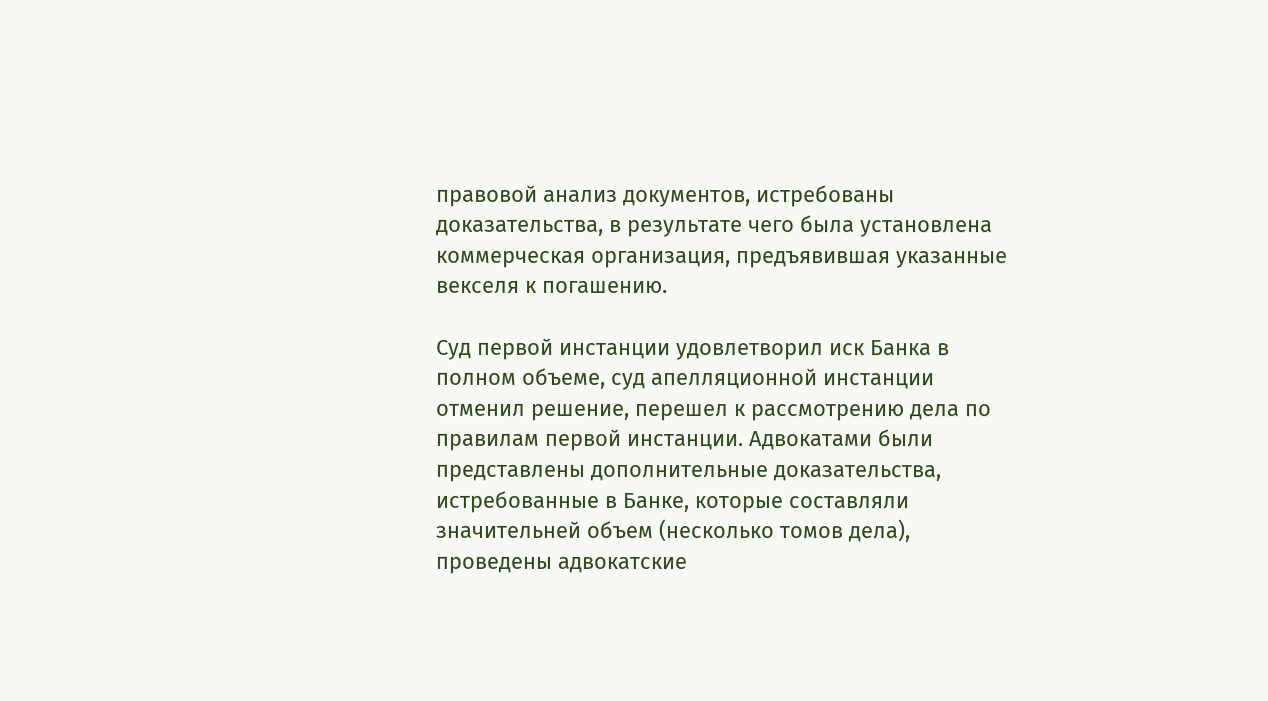правовой анализ документов, истребованы доказательства, в результате чего была установлена коммерческая организация, предъявившая указанные векселя к погашению.

Суд первой инстанции удовлетворил иск Банка в полном объеме, суд апелляционной инстанции отменил решение, перешел к рассмотрению дела по правилам первой инстанции. Адвокатами были представлены дополнительные доказательства, истребованные в Банке, которые составляли значительней объем (несколько томов дела), проведены адвокатские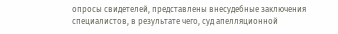опросы свидетелей, представлены внесудебные заключения специалистов, в результате чего, суд апелляционной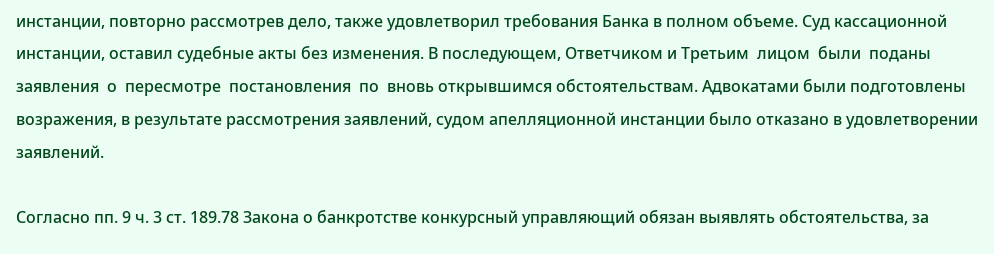инстанции, повторно рассмотрев дело, также удовлетворил требования Банка в полном объеме. Суд кассационной инстанции, оставил судебные акты без изменения. В последующем, Ответчиком и Третьим  лицом  были  поданы  заявления  о  пересмотре  постановления  по  вновь открывшимся обстоятельствам. Адвокатами были подготовлены возражения, в результате рассмотрения заявлений, судом апелляционной инстанции было отказано в удовлетворении заявлений.

Согласно пп. 9 ч. 3 ст. 189.78 Закона о банкротстве конкурсный управляющий обязан выявлять обстоятельства, за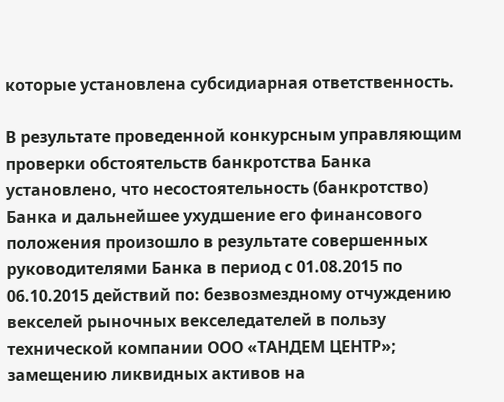которые установлена субсидиарная ответственность.

В результате проведенной конкурсным управляющим проверки обстоятельств банкротства Банка установлено, что несостоятельность (банкротство) Банка и дальнейшее ухудшение его финансового положения произошло в результате совершенных руководителями Банка в период с 01.08.2015 по 06.10.2015 действий по: безвозмездному отчуждению векселей рыночных векселедателей в пользу технической компании ООО «ТАНДЕМ ЦЕНТР»; замещению ликвидных активов на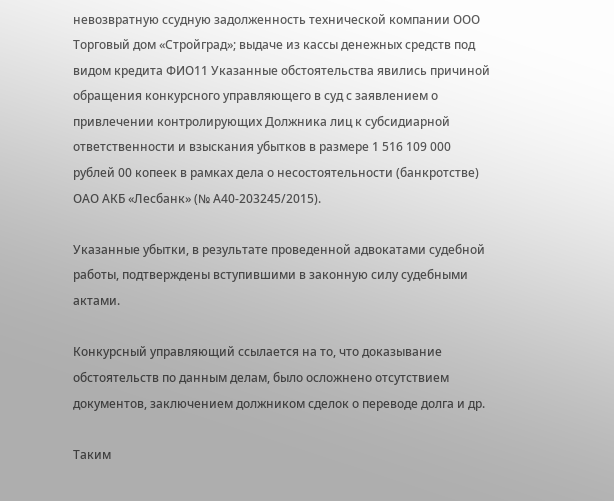невозвратную ссудную задолженность технической компании ООО Торговый дом «Стройград»; выдаче из кассы денежных средств под видом кредита ФИО11 Указанные обстоятельства явились причиной обращения конкурсного управляющего в суд с заявлением о привлечении контролирующих Должника лиц к субсидиарной ответственности и взыскания убытков в размере 1 516 109 000 рублей 00 копеек в рамках дела о несостоятельности (банкротстве) ОАО АКБ «Лесбанк» (№ А40-203245/2015).

Указанные убытки, в результате проведенной адвокатами судебной работы, подтверждены вступившими в законную силу судебными актами.

Конкурсный управляющий ссылается на то, что доказывание обстоятельств по данным делам, было осложнено отсутствием документов, заключением должником сделок о переводе долга и др.

Таким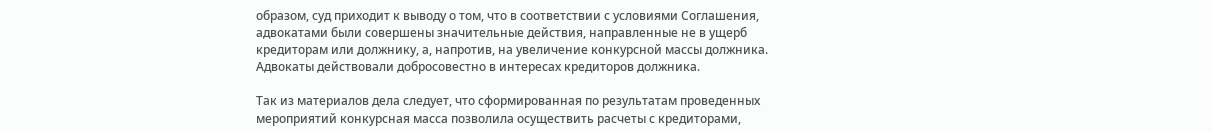образом, суд приходит к выводу о том, что в соответствии с условиями Соглашения, адвокатами были совершены значительные действия, направленные не в ущерб кредиторам или должнику, а, напротив, на увеличение конкурсной массы должника. Адвокаты действовали добросовестно в интересах кредиторов должника.

Так из материалов дела следует, что сформированная по результатам проведенных мероприятий конкурсная масса позволила осуществить расчеты с кредиторами,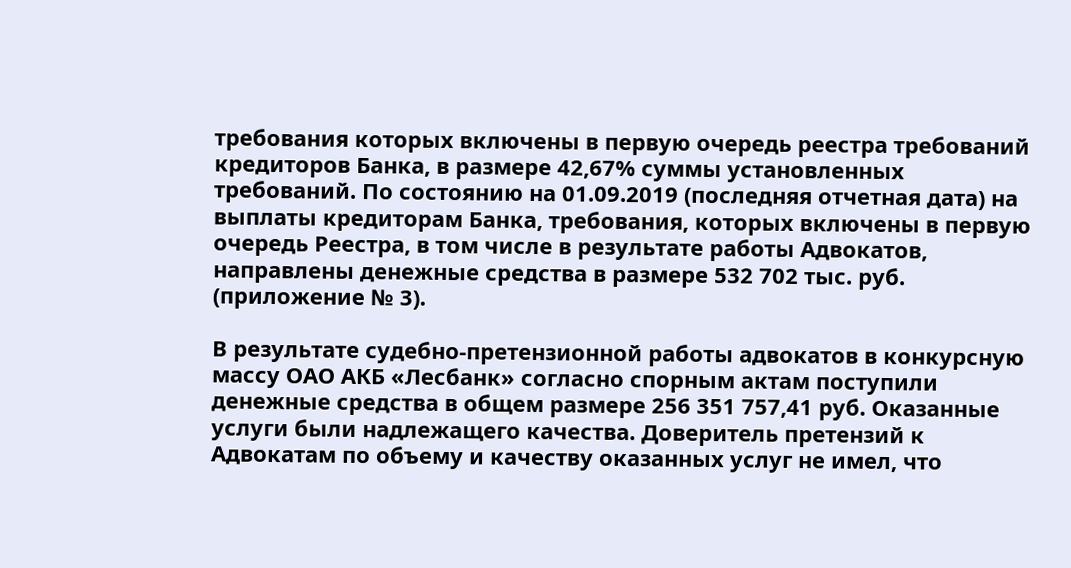требования которых включены в первую очередь реестра требований кредиторов Банка, в размере 42,67% суммы установленных требований. По состоянию на 01.09.2019 (последняя отчетная дата) на выплаты кредиторам Банка, требования, которых включены в первую очередь Реестра, в том числе в результате работы Адвокатов, направлены денежные средства в размере 532 702 тыс. руб. (приложение № 3).

В результате судебно-претензионной работы адвокатов в конкурсную массу ОАО АКБ «Лесбанк» согласно спорным актам поступили денежные средства в общем размере 256 351 757,41 руб. Оказанные услуги были надлежащего качества. Доверитель претензий к Адвокатам по объему и качеству оказанных услуг не имел, что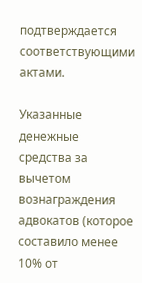подтверждается соответствующими актами.

Указанные денежные средства за вычетом вознаграждения адвокатов (которое составило менее 10% от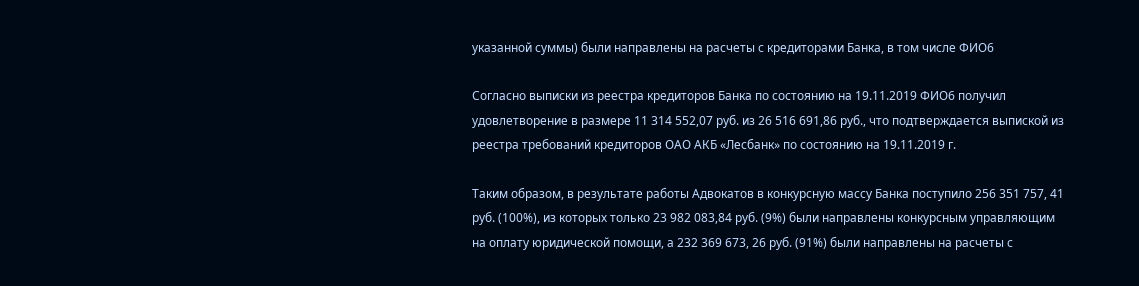указанной суммы) были направлены на расчеты с кредиторами Банка, в том числе ФИО6

Согласно выписки из реестра кредиторов Банка по состоянию на 19.11.2019 ФИО6 получил удовлетворение в размере 11 314 552,07 руб. из 26 516 691,86 руб., что подтверждается выпиской из реестра требований кредиторов ОАО АКБ «Лесбанк» по состоянию на 19.11.2019 г.

Таким образом, в результате работы Адвокатов в конкурсную массу Банка поступило 256 351 757, 41 руб. (100%), из которых только 23 982 083,84 руб. (9%) были направлены конкурсным управляющим на оплату юридической помощи, а 232 369 673, 26 руб. (91%) были направлены на расчеты с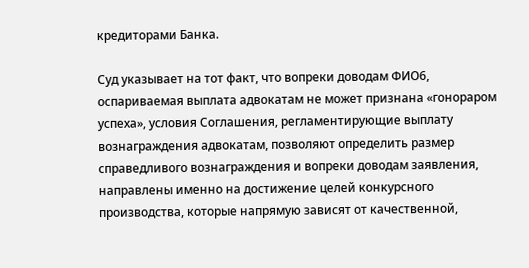кредиторами Банка.

Суд указывает на тот факт, что вопреки доводам ФИО6, оспариваемая выплата адвокатам не может признана «гонораром успеха», условия Соглашения, регламентирующие выплату вознаграждения адвокатам, позволяют определить размер справедливого вознаграждения и вопреки доводам заявления, направлены именно на достижение целей конкурсного производства, которые напрямую зависят от качественной,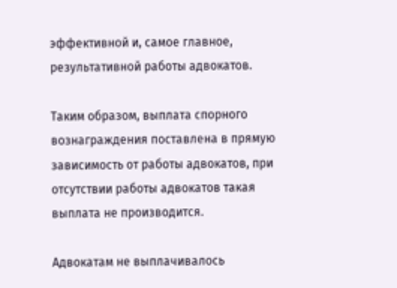эффективной и, самое главное, результативной работы адвокатов.

Таким образом, выплата спорного вознаграждения поставлена в прямую зависимость от работы адвокатов, при отсутствии работы адвокатов такая выплата не производится.

Адвокатам не выплачивалось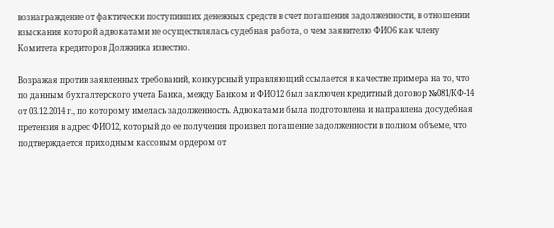вознаграждение от фактически поступивших денежных средств в счет погашения задолженности, в отношении взыскания которой адвокатами не осуществлялась судебная работа, о чем заявителю ФИО6 как члену Комитета кредиторов Должника известно.

Возражая против заявленных требований, конкурсный управляющий ссылается в качестве примера на то, что по данным бухгалтерского учета Банка, между Банком и ФИО12 был заключен кредитный договор №081/КФ-14 от 03.12.2014 г., по которому имелась задолженность. Адвокатами была подготовлена и направлена досудебная претензия в адрес ФИО12, который до ее получения произвел погашение задолженности в полном объеме, что подтверждается приходным кассовым ордером от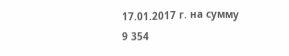17.01.2017 г. на сумму 9 354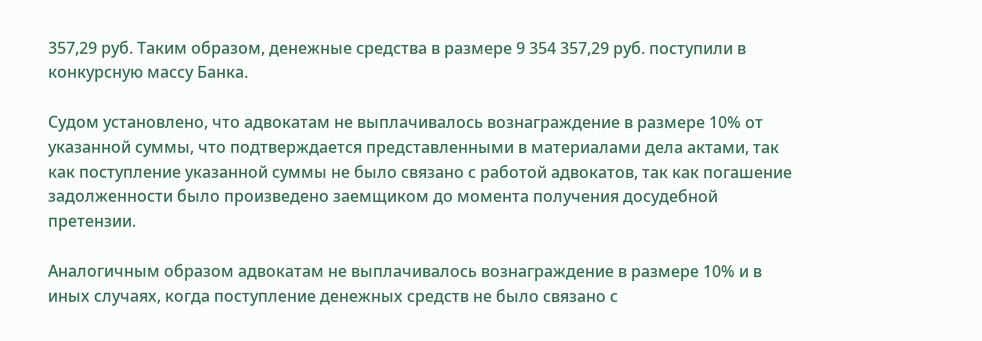357,29 руб. Таким образом, денежные средства в размере 9 354 357,29 руб. поступили в конкурсную массу Банка.

Судом установлено, что адвокатам не выплачивалось вознаграждение в размере 10% от указанной суммы, что подтверждается представленными в материалами дела актами, так как поступление указанной суммы не было связано с работой адвокатов, так как погашение задолженности было произведено заемщиком до момента получения досудебной претензии.

Аналогичным образом адвокатам не выплачивалось вознаграждение в размере 10% и в иных случаях, когда поступление денежных средств не было связано с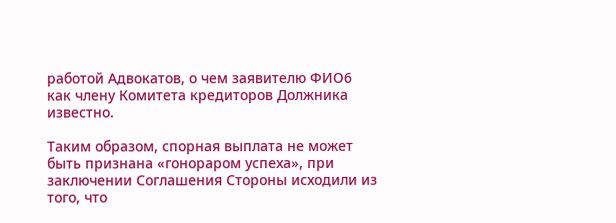работой Адвокатов, о чем заявителю ФИО6 как члену Комитета кредиторов Должника известно.

Таким образом, спорная выплата не может быть признана «гонораром успеха», при заключении Соглашения Стороны исходили из того, что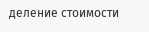деление стоимости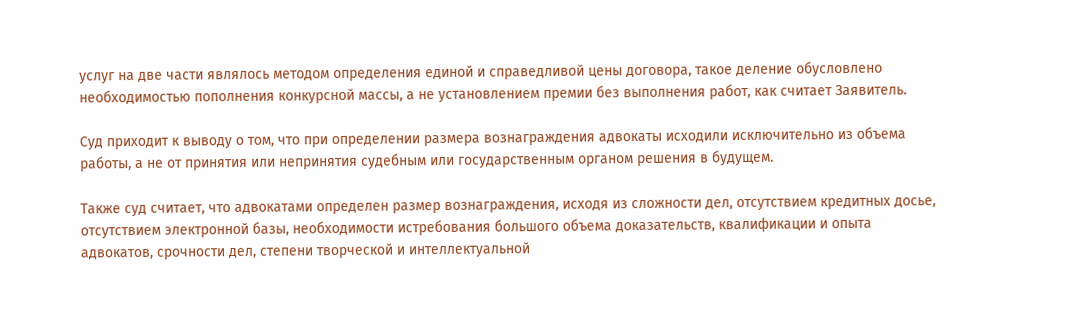услуг на две части являлось методом определения единой и справедливой цены договора, такое деление обусловлено необходимостью пополнения конкурсной массы, а не установлением премии без выполнения работ, как считает Заявитель.

Суд приходит к выводу о том, что при определении размера вознаграждения адвокаты исходили исключительно из объема работы, а не от принятия или непринятия судебным или государственным органом решения в будущем.

Также суд считает, что адвокатами определен размер вознаграждения, исходя из сложности дел, отсутствием кредитных досье, отсутствием электронной базы, необходимости истребования большого объема доказательств, квалификации и опыта адвокатов, срочности дел, степени творческой и интеллектуальной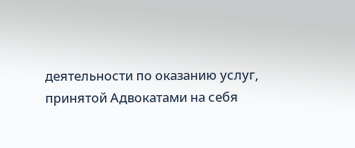деятельности по оказанию услуг, принятой Адвокатами на себя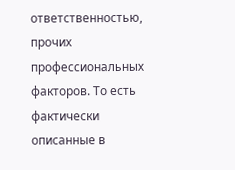ответственностью, прочих профессиональных факторов. То есть фактически описанные в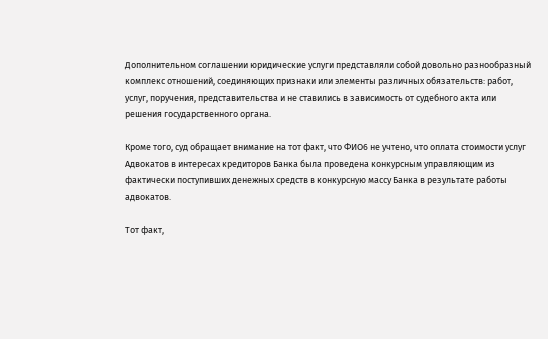Дополнительном соглашении юридические услуги представляли собой довольно разнообразный комплекс отношений, соединяющих признаки или элементы различных обязательств: работ, услуг, поручения, представительства и не ставились в зависимость от судебного акта или решения государственного органа.

Кроме того, суд обращает внимание на тот факт, что ФИО6 не учтено, что оплата стоимости услуг Адвокатов в интересах кредиторов Банка была проведена конкурсным управляющим из фактически поступивших денежных средств в конкурсную массу Банка в результате работы адвокатов.

Тот факт,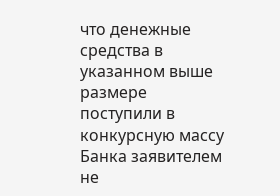что денежные средства в указанном выше размере поступили в конкурсную массу Банка заявителем не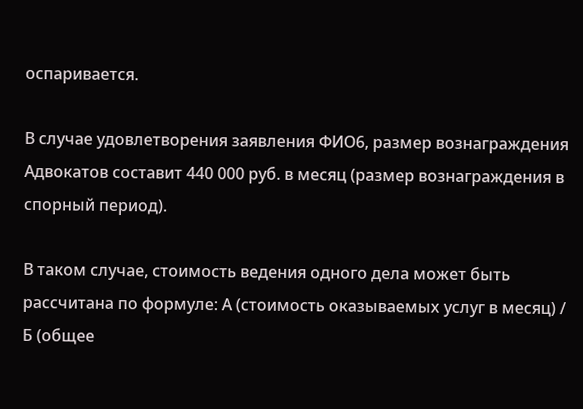оспаривается.

В случае удовлетворения заявления ФИО6, размер вознаграждения Адвокатов составит 440 000 руб. в месяц (размер вознаграждения в спорный период).

В таком случае, стоимость ведения одного дела может быть рассчитана по формуле: А (стоимость оказываемых услуг в месяц) / Б (общее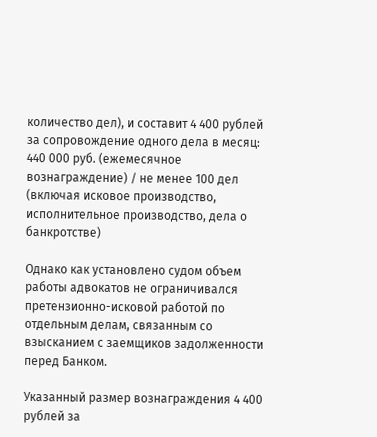количество дел), и составит 4 400 рублей за сопровождение одного дела в месяц: 440 000 руб. (ежемесячное вознаграждение) / не менее 100 дел (включая исковое производство, исполнительное производство, дела о банкротстве)

Однако как установлено судом объем работы адвокатов не ограничивался претензионно-исковой работой по отдельным делам, связанным со взысканием с заемщиков задолженности перед Банком.

Указанный размер вознаграждения 4 400 рублей за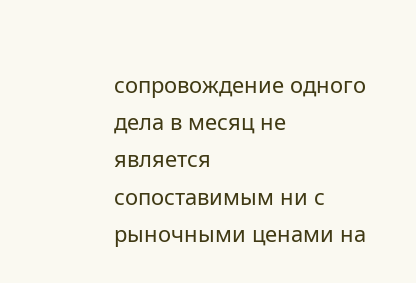сопровождение одного дела в месяц не является сопоставимым ни с рыночными ценами на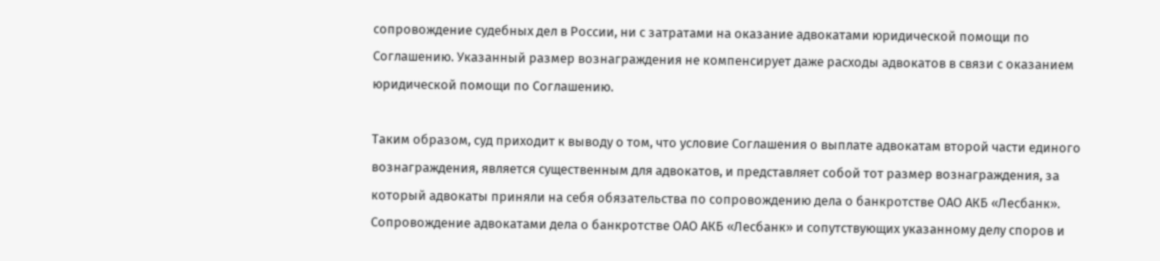сопровождение судебных дел в России, ни с затратами на оказание адвокатами юридической помощи по Соглашению. Указанный размер вознаграждения не компенсирует даже расходы адвокатов в связи с оказанием юридической помощи по Соглашению.

Таким образом, суд приходит к выводу о том, что условие Соглашения о выплате адвокатам второй части единого вознаграждения, является существенным для адвокатов, и представляет собой тот размер вознаграждения, за который адвокаты приняли на себя обязательства по сопровождению дела о банкротстве ОАО АКБ «Лесбанк». Сопровождение адвокатами дела о банкротстве ОАО АКБ «Лесбанк» и сопутствующих указанному делу споров и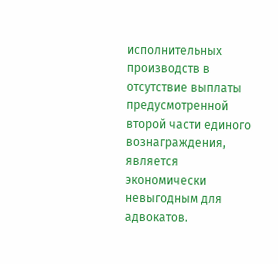исполнительных производств в отсутствие выплаты предусмотренной второй части единого вознаграждения, является экономически невыгодным для адвокатов.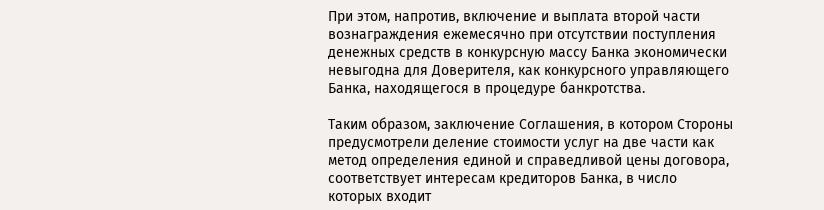При этом, напротив, включение и выплата второй части вознаграждения ежемесячно при отсутствии поступления денежных средств в конкурсную массу Банка экономически невыгодна для Доверителя, как конкурсного управляющего Банка, находящегося в процедуре банкротства.

Таким образом, заключение Соглашения, в котором Стороны предусмотрели деление стоимости услуг на две части как метод определения единой и справедливой цены договора, соответствует интересам кредиторов Банка, в число которых входит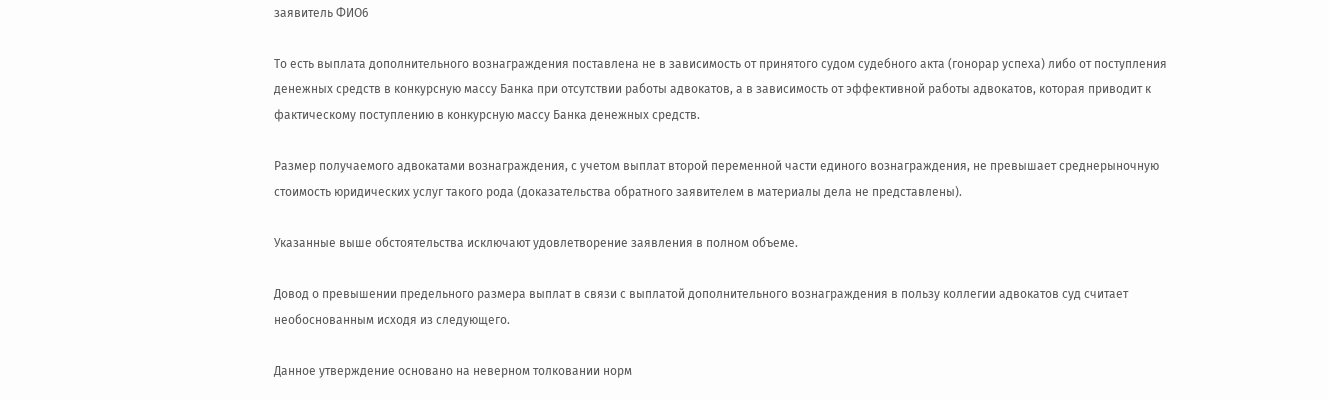заявитель ФИО6

То есть выплата дополнительного вознаграждения поставлена не в зависимость от принятого судом судебного акта (гонорар успеха) либо от поступления денежных средств в конкурсную массу Банка при отсутствии работы адвокатов, а в зависимость от эффективной работы адвокатов, которая приводит к фактическому поступлению в конкурсную массу Банка денежных средств.

Размер получаемого адвокатами вознаграждения, с учетом выплат второй переменной части единого вознаграждения, не превышает среднерыночную стоимость юридических услуг такого рода (доказательства обратного заявителем в материалы дела не представлены).

Указанные выше обстоятельства исключают удовлетворение заявления в полном объеме.

Довод о превышении предельного размера выплат в связи с выплатой дополнительного вознаграждения в пользу коллегии адвокатов суд считает необоснованным исходя из следующего.

Данное утверждение основано на неверном толковании норм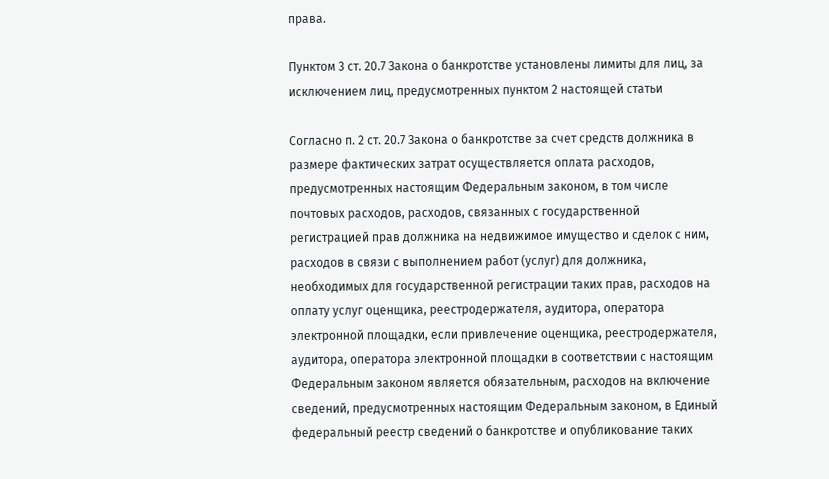права.

Пунктом 3 ст. 20.7 Закона о банкротстве установлены лимиты для лиц, за исключением лиц, предусмотренных пунктом 2 настоящей статьи

Согласно п. 2 ст. 20.7 Закона о банкротстве за счет средств должника в размере фактических затрат осуществляется оплата расходов, предусмотренных настоящим Федеральным законом, в том числе почтовых расходов, расходов, связанных с государственной регистрацией прав должника на недвижимое имущество и сделок с ним, расходов в связи с выполнением работ (услуг) для должника, необходимых для государственной регистрации таких прав, расходов на оплату услуг оценщика, реестродержателя, аудитора, оператора электронной площадки, если привлечение оценщика, реестродержателя, аудитора, оператора электронной площадки в соответствии с настоящим Федеральным законом является обязательным, расходов на включение сведений, предусмотренных настоящим Федеральным законом, в Единый федеральный реестр сведений о банкротстве и опубликование таких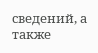сведений, а также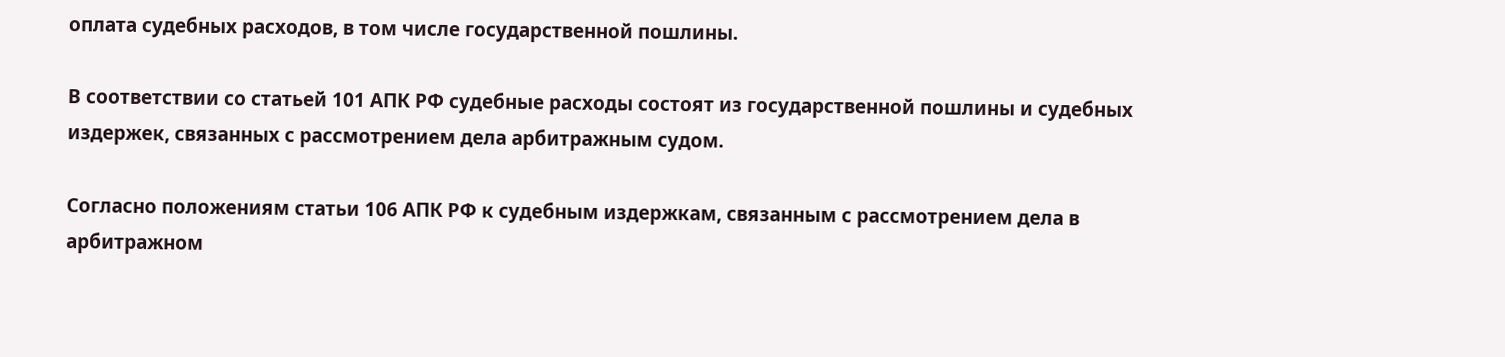оплата судебных расходов, в том числе государственной пошлины.

В соответствии со статьей 101 АПК РФ судебные расходы состоят из государственной пошлины и судебных издержек, связанных с рассмотрением дела арбитражным судом.

Согласно положениям статьи 106 АПК РФ к судебным издержкам, связанным с рассмотрением дела в арбитражном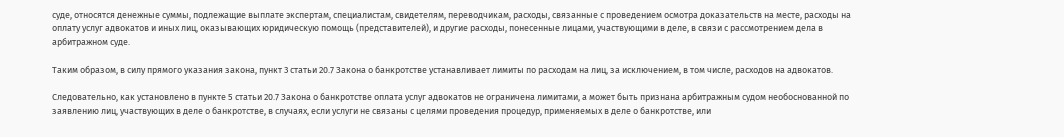суде, относятся денежные суммы, подлежащие выплате экспертам, специалистам, свидетелям, переводчикам, расходы, связанные с проведением осмотра доказательств на месте, расходы на оплату услуг адвокатов и иных лиц, оказывающих юридическую помощь (представителей), и другие расходы, понесенные лицами, участвующими в деле, в связи с рассмотрением дела в арбитражном суде.

Таким образом, в силу прямого указания закона, пункт 3 статьи 20.7 Закона о банкротстве устанавливает лимиты по расходам на лиц, за исключением, в том числе, расходов на адвокатов.

Следовательно, как установлено в пункте 5 статьи 20.7 Закона о банкротстве оплата услуг адвокатов не ограничена лимитами, а может быть признана арбитражным судом необоснованной по заявлению лиц, участвующих в деле о банкротстве, в случаях, если услуги не связаны с целями проведения процедур, применяемых в деле о банкротстве, или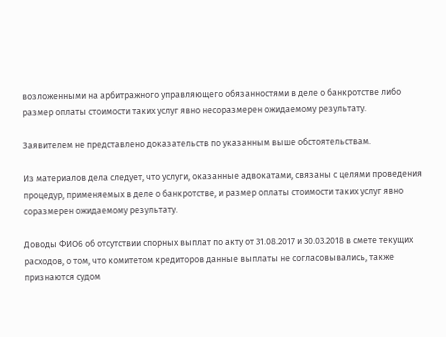возложенными на арбитражного управляющего обязанностями в деле о банкротстве либо размер оплаты стоимости таких услуг явно несоразмерен ожидаемому результату.

Заявителем не представлено доказательств по указанным выше обстоятельствам.

Из материалов дела следует, что услуги, оказанные адвокатами, связаны с целями проведения процедур, применяемых в деле о банкротстве, и размер оплаты стоимости таких услуг явно соразмерен ожидаемому результату.

Доводы ФИО6 об отсутствии спорных выплат по акту от 31.08.2017 и 30.03.2018 в смете текущих расходов, о том, что комитетом кредиторов данные выплаты не согласовывались, также признаются судом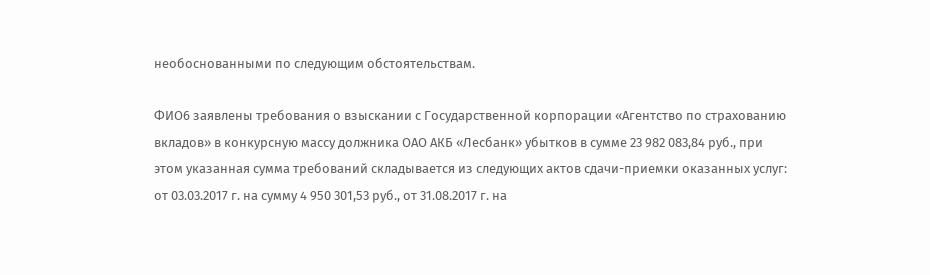необоснованными по следующим обстоятельствам.

ФИО6 заявлены требования о взыскании с Государственной корпорации «Агентство по страхованию вкладов» в конкурсную массу должника ОАО АКБ «Лесбанк» убытков в сумме 23 982 083,84 руб., при этом указанная сумма требований складывается из следующих актов сдачи-приемки оказанных услуг: от 03.03.2017 г. на сумму 4 950 301,53 руб., от 31.08.2017 г. на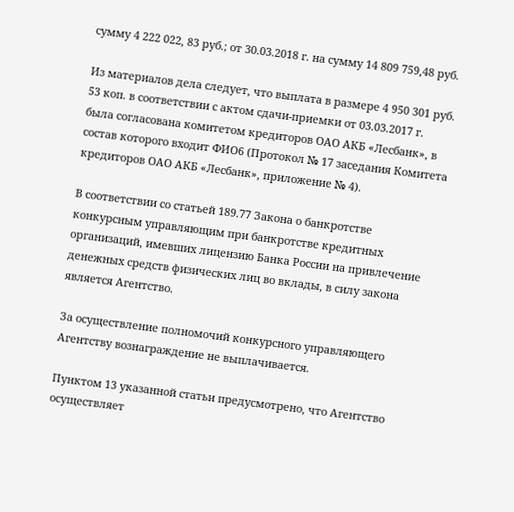сумму 4 222 022, 83 руб.; от 30.03.2018 г. на сумму 14 809 759,48 руб.

Из материалов дела следует, что выплата в размере 4 950 301 руб. 53 коп. в соответствии с актом сдачи-приемки от 03.03.2017 г. была согласована комитетом кредиторов ОАО АКБ «Лесбанк», в состав которого входит ФИО6 (Протокол № 17 заседания Комитета кредиторов ОАО АКБ «Лесбанк», приложение № 4).

В соответствии со статьей 189.77 Закона о банкротстве конкурсным управляющим при банкротстве кредитных организаций, имевших лицензию Банка России на привлечение денежных средств физических лиц во вклады, в силу закона является Агентство.

За осуществление полномочий конкурсного управляющего Агентству вознаграждение не выплачивается.

Пунктом 13 указанной статьи предусмотрено, что Агентство осуществляет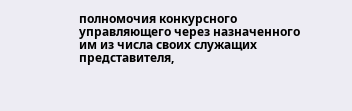полномочия конкурсного управляющего через назначенного им из числа своих служащих представителя,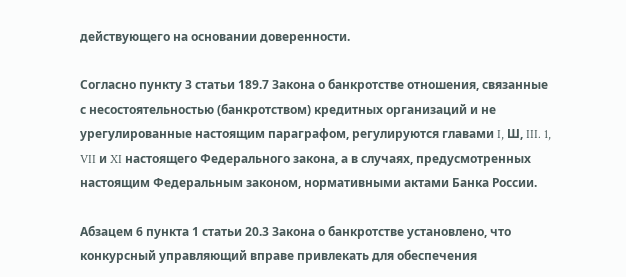действующего на основании доверенности.

Согласно пункту 3 статьи 189.7 Закона о банкротстве отношения, связанные с несостоятельностью (банкротством) кредитных организаций и не урегулированные настоящим параграфом, регулируются главами I, Ш, III. 1, VII и XI настоящего Федерального закона, а в случаях, предусмотренных настоящим Федеральным законом, нормативными актами Банка России.

Абзацем 6 пункта 1 статьи 20.3 Закона о банкротстве установлено, что конкурсный управляющий вправе привлекать для обеспечения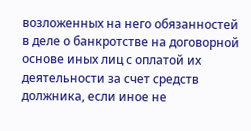возложенных на него обязанностей в деле о банкротстве на договорной основе иных лиц с оплатой их деятельности за счет средств должника, если иное не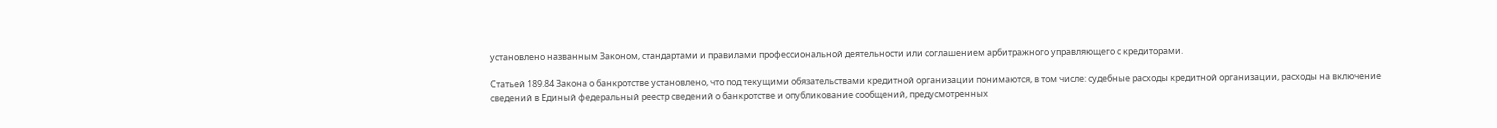установлено названным Законом, стандартами и правилами профессиональной деятельности или соглашением арбитражного управляющего с кредиторами.

Статьей 189.84 Закона о банкротстве установлено, что под текущими обязательствами кредитной организации понимаются, в том числе: судебные расходы кредитной организации, расходы на включение сведений в Единый федеральный реестр сведений о банкротстве и опубликование сообщений, предусмотренных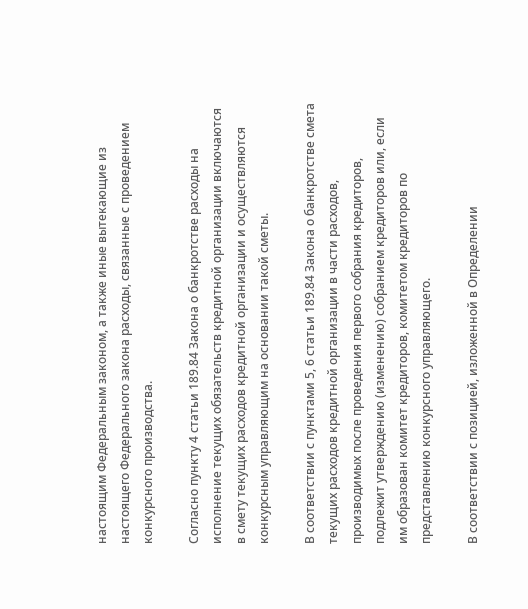настоящим Федеральным законом, а также иные вытекающие из настоящего Федерального закона расходы, связанные с проведением конкурсного производства.

Согласно пункту 4 статьи 189.84 Закона о банкротстве расходы на исполнение текущих обязательств кредитной организации включаются в смету текущих расходов кредитной организации и осуществляются конкурсным управляющим на основании такой сметы.

В соответствии с пунктами 5, 6 статьи 189.84 Закона о банкротстве смета текущих расходов кредитной организации в части расходов, производимых после проведения первого собрания кредиторов, подлежит утверждению (изменению) собранием кредиторов или, если им образован комитет кредиторов, комитетом кредиторов по представлению конкурсного управляющего.

В соответствии с позицией, изложенной в Определении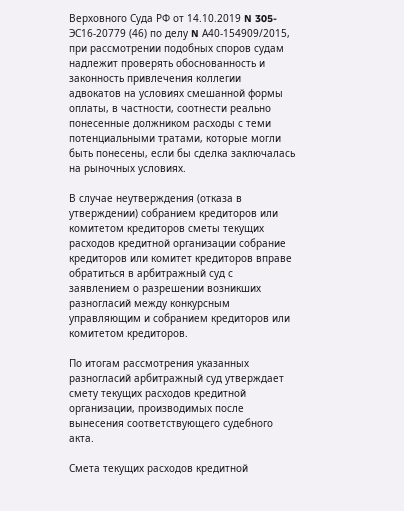Верховного Суда РФ от 14.10.2019 N 305-ЭС16-20779 (46) по делу N А40-154909/2015, при рассмотрении подобных споров судам надлежит проверять обоснованность и законность привлечения коллегии адвокатов на условиях смешанной формы оплаты, в частности, соотнести реально понесенные должником расходы с теми потенциальными тратами, которые могли быть понесены, если бы сделка заключалась на рыночных условиях.

В случае неутверждения (отказа в утверждении) собранием кредиторов или комитетом кредиторов сметы текущих расходов кредитной организации собрание кредиторов или комитет кредиторов вправе обратиться в арбитражный суд с заявлением о разрешении возникших разногласий между конкурсным управляющим и собранием кредиторов или комитетом кредиторов.

По итогам рассмотрения указанных разногласий арбитражный суд утверждает смету текущих расходов кредитной организации, производимых после вынесения соответствующего судебного акта.

Смета текущих расходов кредитной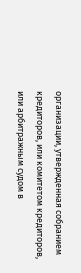организации, утвержденная собранием кредиторов, или комитетом кредиторов, или арбитражным судом в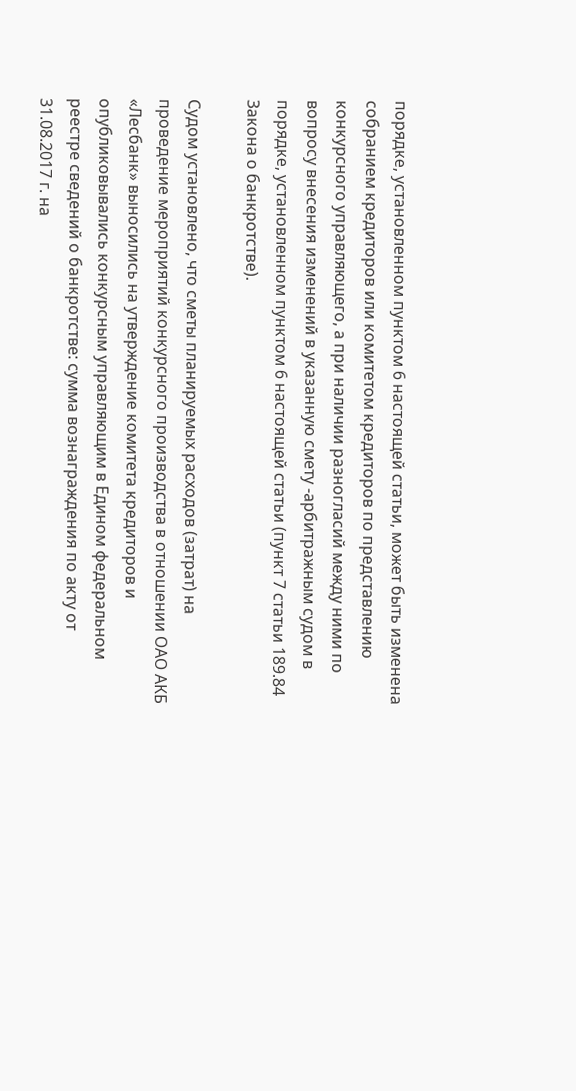порядке, установленном пунктом 6 настоящей статьи, может быть изменена собранием кредиторов или комитетом кредиторов по представлению конкурсного управляющего, а при наличии разногласий между ними по вопросу внесения изменений в указанную смету -арбитражным судом в порядке, установленном пунктом 6 настоящей статьи (пункт 7 статьи 189.84 Закона о банкротстве).

Судом установлено, что сметы планируемых расходов (затрат) на проведение мероприятий конкурсного производства в отношении ОАО АКБ «Лесбанк» выносились на утверждение комитета кредиторов и опубликовывались конкурсным управляющим в Едином федеральном реестре сведений о банкротстве: сумма вознаграждения по акту от 31.08.2017 г. на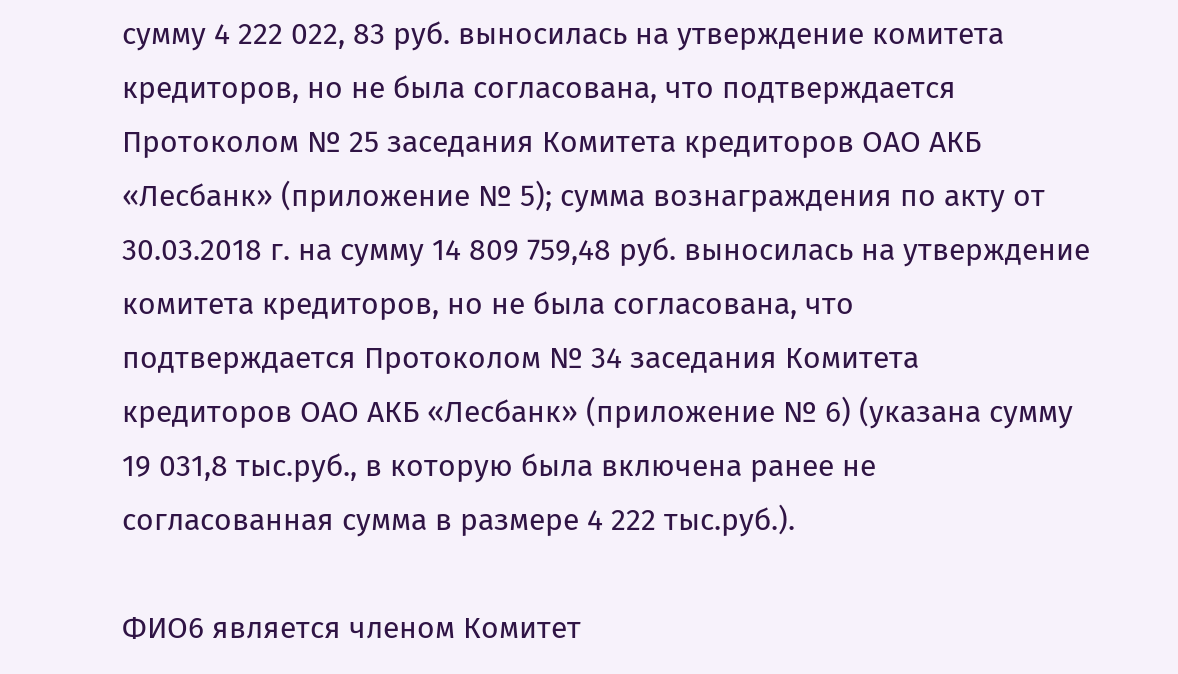сумму 4 222 022, 83 руб. выносилась на утверждение комитета кредиторов, но не была согласована, что подтверждается Протоколом № 25 заседания Комитета кредиторов ОАО АКБ «Лесбанк» (приложение № 5); сумма вознаграждения по акту от 30.03.2018 г. на сумму 14 809 759,48 руб. выносилась на утверждение комитета кредиторов, но не была согласована, что подтверждается Протоколом № 34 заседания Комитета кредиторов ОАО АКБ «Лесбанк» (приложение № 6) (указана сумму 19 031,8 тыс.руб., в которую была включена ранее не согласованная сумма в размере 4 222 тыс.руб.).

ФИО6 является членом Комитет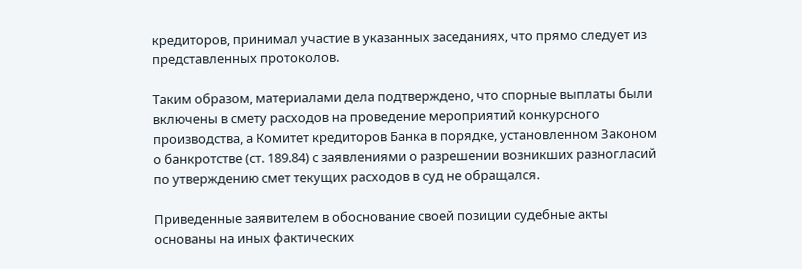кредиторов, принимал участие в указанных заседаниях, что прямо следует из представленных протоколов.

Таким образом, материалами дела подтверждено, что спорные выплаты были включены в смету расходов на проведение мероприятий конкурсного производства, а Комитет кредиторов Банка в порядке, установленном Законом о банкротстве (ст. 189.84) с заявлениями о разрешении возникших разногласий по утверждению смет текущих расходов в суд не обращался.

Приведенные заявителем в обоснование своей позиции судебные акты основаны на иных фактических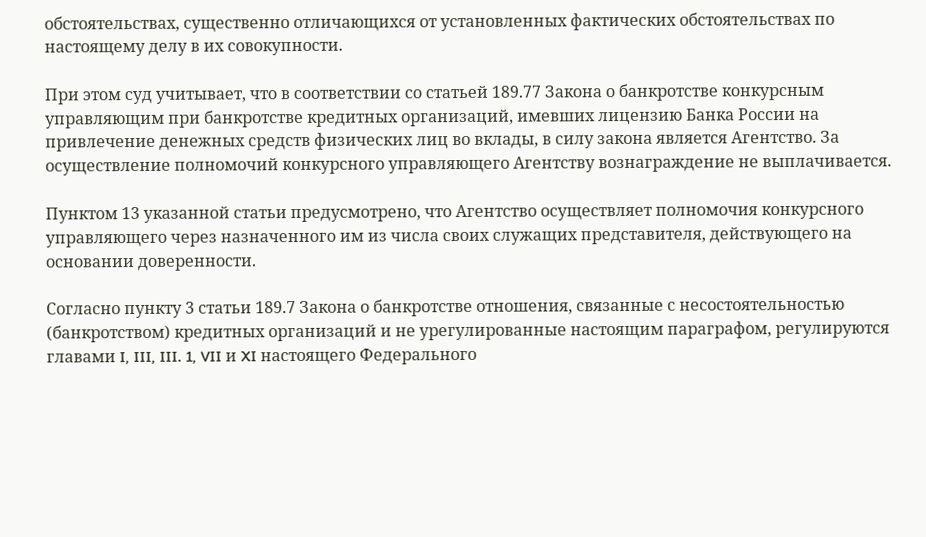обстоятельствах, существенно отличающихся от установленных фактических обстоятельствах по настоящему делу в их совокупности.

При этом суд учитывает, что в соответствии со статьей 189.77 Закона о банкротстве конкурсным управляющим при банкротстве кредитных организаций, имевших лицензию Банка России на привлечение денежных средств физических лиц во вклады, в силу закона является Агентство. За осуществление полномочий конкурсного управляющего Агентству вознаграждение не выплачивается.

Пунктом 13 указанной статьи предусмотрено, что Агентство осуществляет полномочия конкурсного управляющего через назначенного им из числа своих служащих представителя, действующего на основании доверенности.

Согласно пункту 3 статьи 189.7 Закона о банкротстве отношения, связанные с несостоятельностью (банкротством) кредитных организаций и не урегулированные настоящим параграфом, регулируются главами I, III, III. 1, VII и XI настоящего Федерального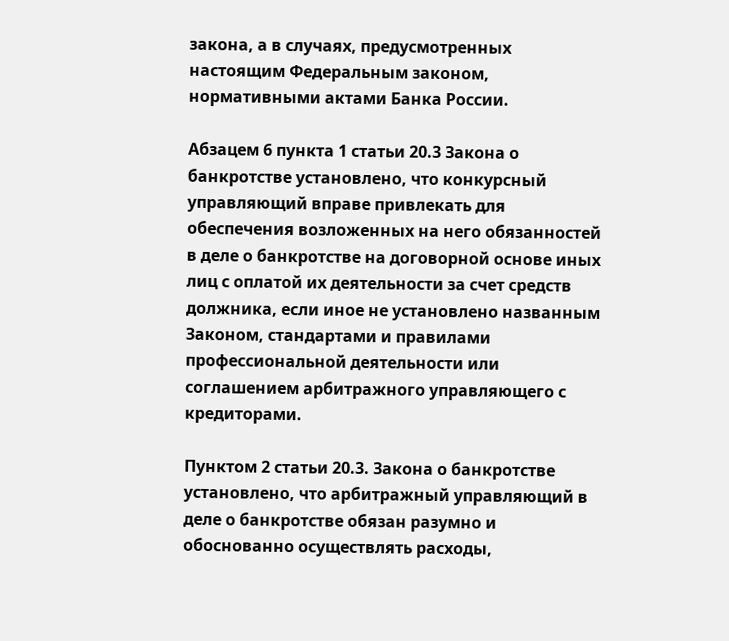закона, а в случаях, предусмотренных настоящим Федеральным законом, нормативными актами Банка России.

Абзацем 6 пункта 1 статьи 20.3 Закона о банкротстве установлено, что конкурсный управляющий вправе привлекать для обеспечения возложенных на него обязанностей в деле о банкротстве на договорной основе иных лиц с оплатой их деятельности за счет средств должника, если иное не установлено названным Законом, стандартами и правилами профессиональной деятельности или соглашением арбитражного управляющего с кредиторами.

Пунктом 2 статьи 20.3. Закона о банкротстве установлено, что арбитражный управляющий в деле о банкротстве обязан разумно и обоснованно осуществлять расходы,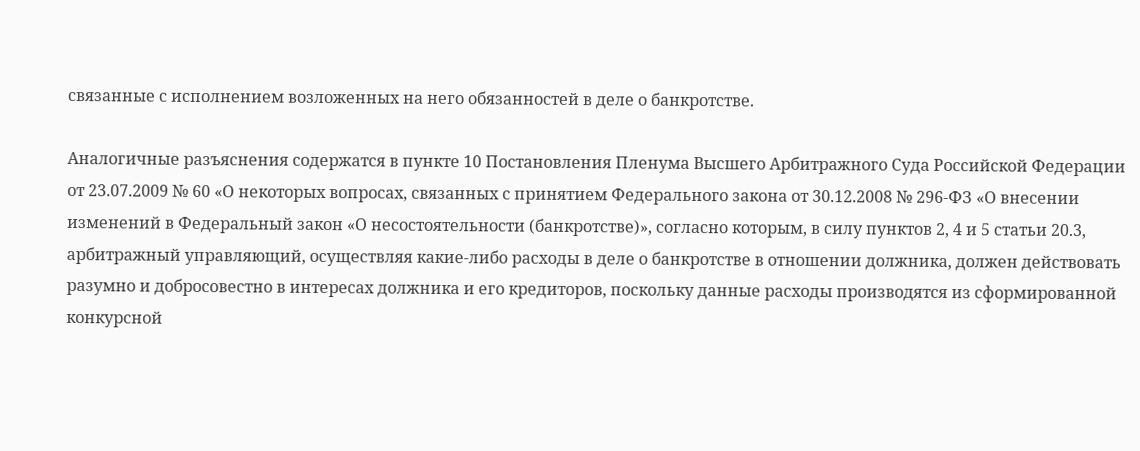связанные с исполнением возложенных на него обязанностей в деле о банкротстве.

Аналогичные разъяснения содержатся в пункте 10 Постановления Пленума Высшего Арбитражного Суда Российской Федерации от 23.07.2009 № 60 «О некоторых вопросах, связанных с принятием Федерального закона от 30.12.2008 № 296-ФЗ «О внесении изменений в Федеральный закон «О несостоятельности (банкротстве)», согласно которым, в силу пунктов 2, 4 и 5 статьи 20.3, арбитражный управляющий, осуществляя какие-либо расходы в деле о банкротстве в отношении должника, должен действовать разумно и добросовестно в интересах должника и его кредиторов, поскольку данные расходы производятся из сформированной конкурсной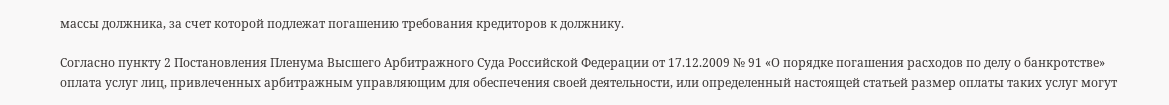массы должника, за счет которой подлежат погашению требования кредиторов к должнику.

Согласно пункту 2 Постановления Пленума Высшего Арбитражного Суда Российской Федерации от 17.12.2009 № 91 «О порядке погашения расходов по делу о банкротстве» оплата услуг лиц, привлеченных арбитражным управляющим для обеспечения своей деятельности, или определенный настоящей статьей размер оплаты таких услуг могут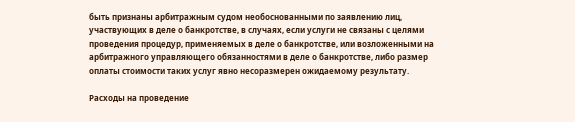быть признаны арбитражным судом необоснованными по заявлению лиц, участвующих в деле о банкротстве, в случаях, если услуги не связаны с целями проведения процедур, применяемых в деле о банкротстве, или возложенными на арбитражного управляющего обязанностями в деле о банкротстве, либо размер оплаты стоимости таких услуг явно несоразмерен ожидаемому результату.

Расходы на проведение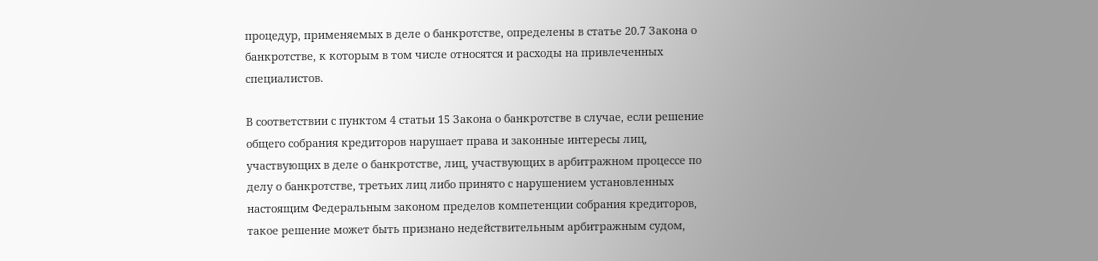процедур, применяемых в деле о банкротстве, определены в статье 20.7 Закона о банкротстве, к которым в том числе относятся и расходы на привлеченных специалистов.

В соответствии с пунктом 4 статьи 15 Закона о банкротстве в случае, если решение общего собрания кредиторов нарушает права и законные интересы лиц, участвующих в деле о банкротстве, лиц, участвующих в арбитражном процессе по делу о банкротстве, третьих лиц либо принято с нарушением установленных настоящим Федеральным законом пределов компетенции собрания кредиторов, такое решение может быть признано недействительным арбитражным судом,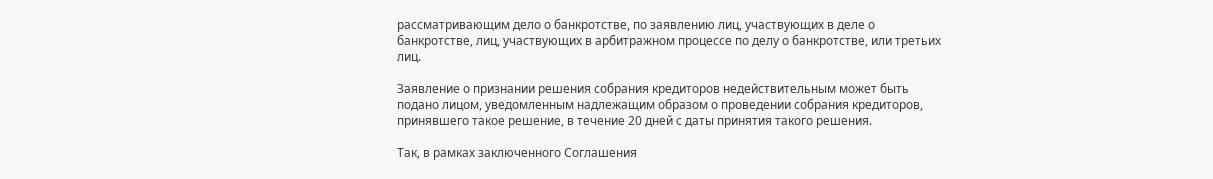рассматривающим дело о банкротстве, по заявлению лиц, участвующих в деле о банкротстве, лиц, участвующих в арбитражном процессе по делу о банкротстве, или третьих лиц.

Заявление о признании решения собрания кредиторов недействительным может быть подано лицом, уведомленным надлежащим образом о проведении собрания кредиторов, принявшего такое решение, в течение 20 дней с даты принятия такого решения.

Так, в рамках заключенного Соглашения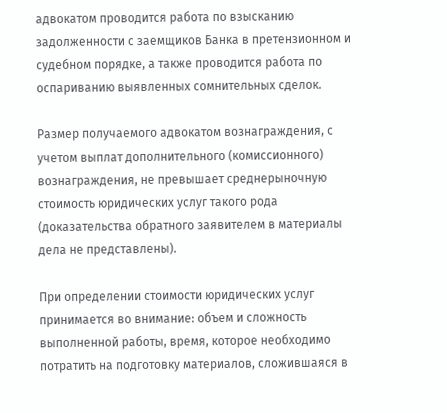адвокатом проводится работа по взысканию задолженности с заемщиков Банка в претензионном и судебном порядке, а также проводится работа по оспариванию выявленных сомнительных сделок.

Размер получаемого адвокатом вознаграждения, с учетом выплат дополнительного (комиссионного) вознаграждения, не превышает среднерыночную стоимость юридических услуг такого рода (доказательства обратного заявителем в материалы дела не представлены).

При определении стоимости юридических услуг принимается во внимание: объем и сложность выполненной работы, время, которое необходимо потратить на подготовку материалов, сложившаяся в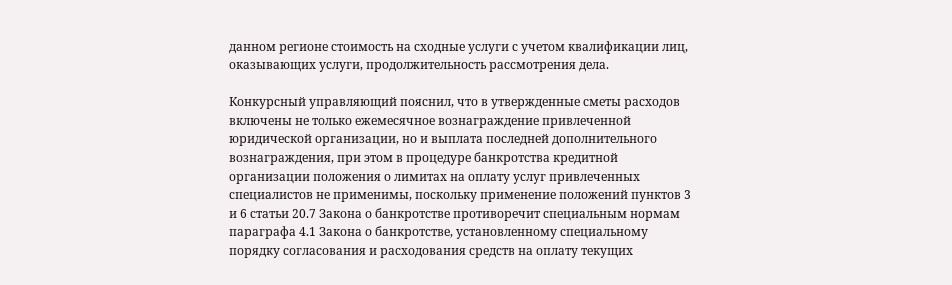данном регионе стоимость на сходные услуги с учетом квалификации лиц, оказывающих услуги, продолжительность рассмотрения дела.

Конкурсный управляющий пояснил, что в утвержденные сметы расходов включены не только ежемесячное вознаграждение привлеченной юридической организации, но и выплата последней дополнительного вознаграждения, при этом в процедуре банкротства кредитной организации положения о лимитах на оплату услуг привлеченных специалистов не применимы, поскольку применение положений пунктов 3 и 6 статьи 20.7 Закона о банкротстве противоречит специальным нормам параграфа 4.1 Закона о банкротстве, установленному специальному порядку согласования и расходования средств на оплату текущих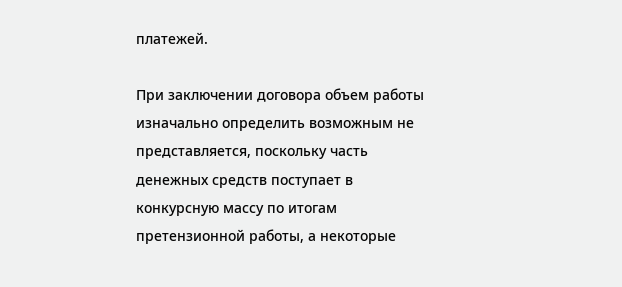платежей.

При заключении договора объем работы изначально определить возможным не представляется, поскольку часть денежных средств поступает в конкурсную массу по итогам претензионной работы, а некоторые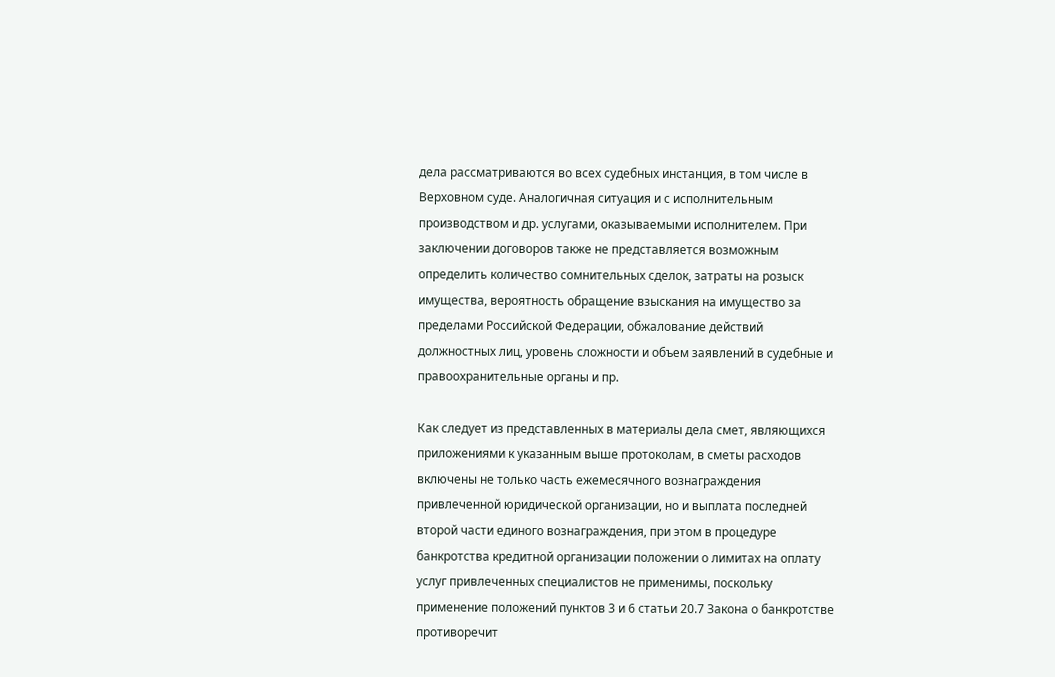дела рассматриваются во всех судебных инстанция, в том числе в Верховном суде. Аналогичная ситуация и с исполнительным производством и др. услугами, оказываемыми исполнителем. При заключении договоров также не представляется возможным определить количество сомнительных сделок, затраты на розыск имущества, вероятность обращение взыскания на имущество за пределами Российской Федерации, обжалование действий должностных лиц, уровень сложности и объем заявлений в судебные и правоохранительные органы и пр.

Как следует из представленных в материалы дела смет, являющихся приложениями к указанным выше протоколам, в сметы расходов включены не только часть ежемесячного вознаграждения привлеченной юридической организации, но и выплата последней второй части единого вознаграждения, при этом в процедуре банкротства кредитной организации положении о лимитах на оплату услуг привлеченных специалистов не применимы, поскольку применение положений пунктов 3 и 6 статьи 20.7 Закона о банкротстве противоречит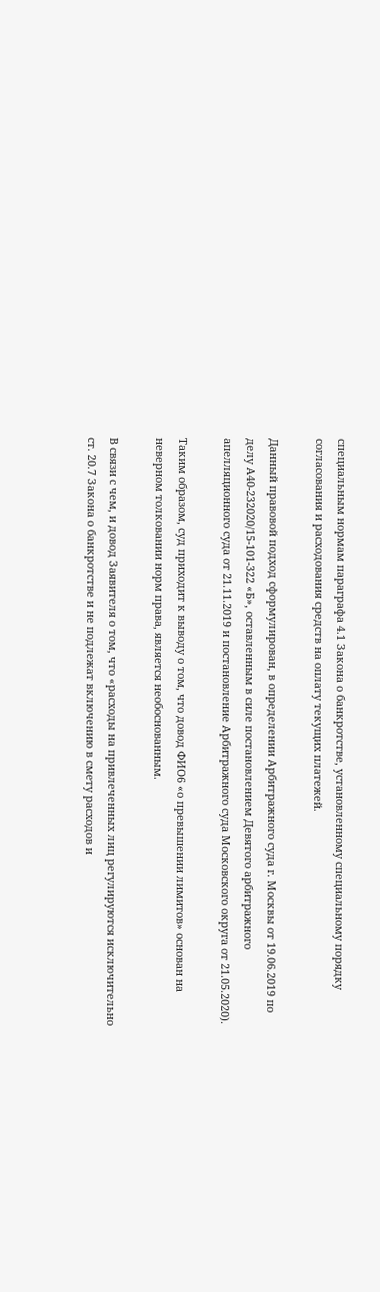специальным нормам параграфа 4.1 Закона о банкротстве, установленному специальному порядку согласования и расходования средств на оплату текущих платежей.

Данный правовой подход сформулирован, в определении Арбитражного суда г. Москвы от 19.06.2019 по делу А40-232020/15-101-322 «Б», оставленным в силе постановлением Девятого арбитражного апелляционного суда от 21.11.2019 и постановление Арбитражного суда Московского округа от 21.05.2020).

Таким образом, суд приходит к выводу о том, что довод ФИО6 «о превышении лимитов» основан на неверном толковании норм права, является необоснованным.

В связи с чем, и довод Заявителя о том, что «расходы на привлеченных лиц регулируются исключительно ст. 20.7 Закона о банкротстве и не подлежат включению в смету расходов и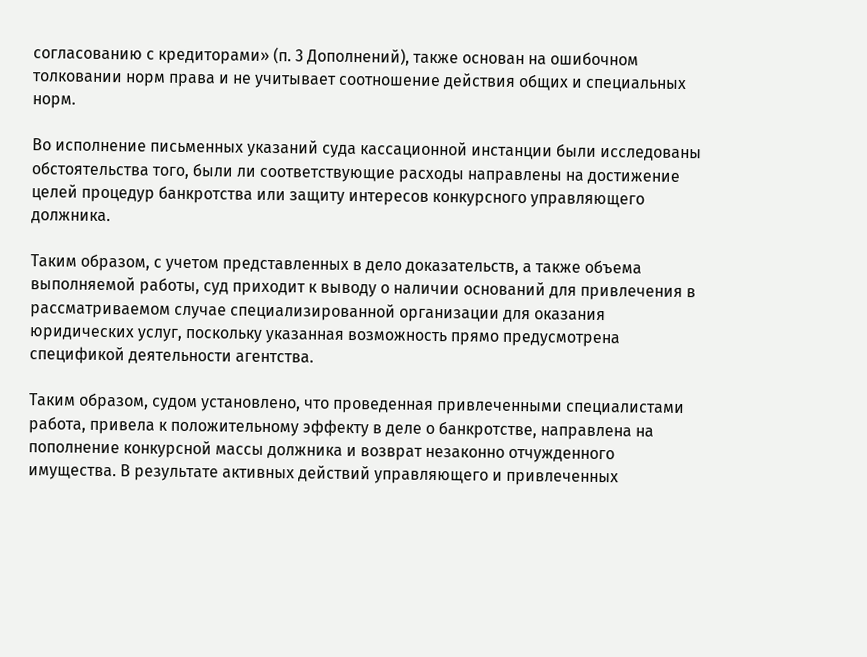согласованию с кредиторами» (п. 3 Дополнений), также основан на ошибочном толковании норм права и не учитывает соотношение действия общих и специальных норм.

Во исполнение письменных указаний суда кассационной инстанции были исследованы обстоятельства того, были ли соответствующие расходы направлены на достижение целей процедур банкротства или защиту интересов конкурсного управляющего должника.

Таким образом, с учетом представленных в дело доказательств, а также объема выполняемой работы, суд приходит к выводу о наличии оснований для привлечения в рассматриваемом случае специализированной организации для оказания юридических услуг, поскольку указанная возможность прямо предусмотрена спецификой деятельности агентства.

Таким образом, судом установлено, что проведенная привлеченными специалистами работа, привела к положительному эффекту в деле о банкротстве, направлена на пополнение конкурсной массы должника и возврат незаконно отчужденного имущества. В результате активных действий управляющего и привлеченных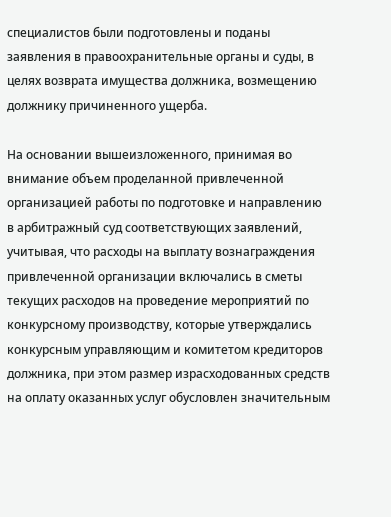специалистов были подготовлены и поданы заявления в правоохранительные органы и суды, в целях возврата имущества должника, возмещению должнику причиненного ущерба.

На основании вышеизложенного, принимая во внимание объем проделанной привлеченной организацией работы по подготовке и направлению в арбитражный суд соответствующих заявлений, учитывая, что расходы на выплату вознаграждения привлеченной организации включались в сметы текущих расходов на проведение мероприятий по конкурсному производству, которые утверждались конкурсным управляющим и комитетом кредиторов должника, при этом размер израсходованных средств на оплату оказанных услуг обусловлен значительным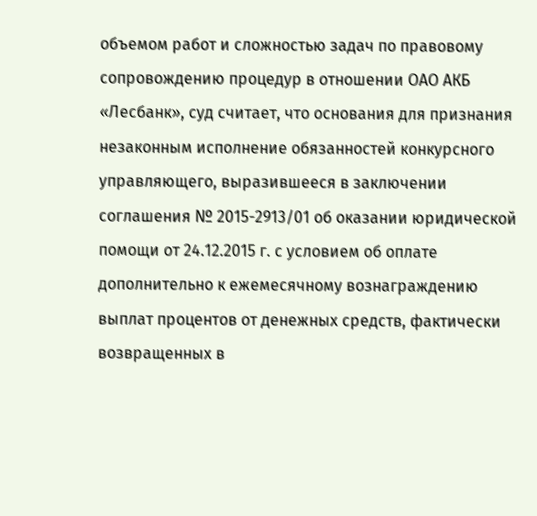объемом работ и сложностью задач по правовому сопровождению процедур в отношении ОАО АКБ «Лесбанк», суд считает, что основания для признания незаконным исполнение обязанностей конкурсного управляющего, выразившееся в заключении соглашения № 2015-2913/01 об оказании юридической помощи от 24.12.2015 г. с условием об оплате дополнительно к ежемесячному вознаграждению выплат процентов от денежных средств, фактически возвращенных в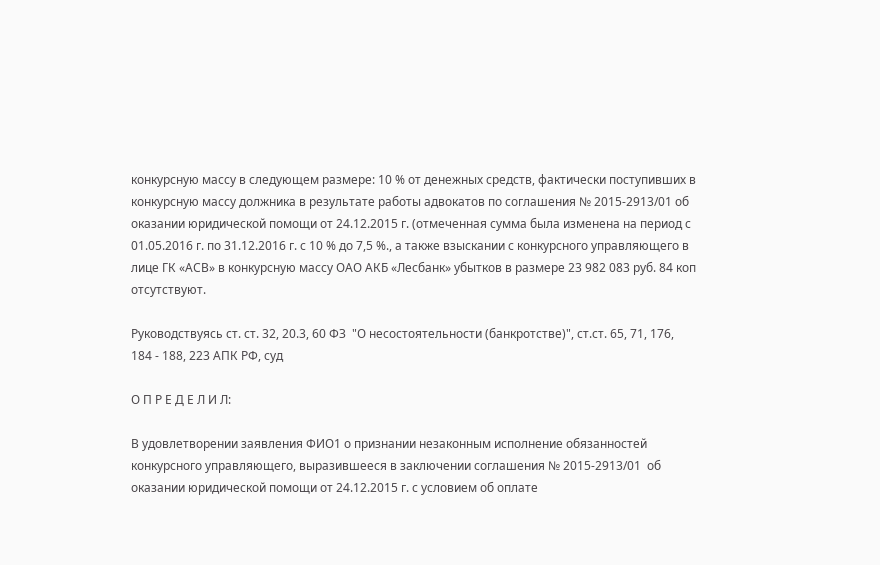конкурсную массу в следующем размере: 10 % от денежных средств, фактически поступивших в конкурсную массу должника в результате работы адвокатов по соглашения № 2015-2913/01 об оказании юридической помощи от 24.12.2015 г. (отмеченная сумма была изменена на период с 01.05.2016 г. по 31.12.2016 г. с 10 % до 7,5 %., а также взыскании с конкурсного управляющего в лице ГК «АСВ» в конкурсную массу ОАО АКБ «Лесбанк» убытков в размере 23 982 083 руб. 84 коп отсутствуют.

Руководствуясь ст. ст. 32, 20.3, 60 ФЗ  "О несостоятельности (банкротстве)", ст.ст. 65, 71, 176, 184 - 188, 223 АПК РФ, суд

О П Р Е Д Е Л И Л:

В удовлетворении заявления ФИО1 о признании незаконным исполнение обязанностей конкурсного управляющего, выразившееся в заключении соглашения № 2015-2913/01  об оказании юридической помощи от 24.12.2015 г. с условием об оплате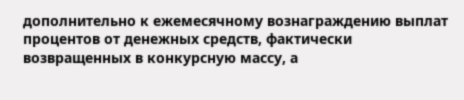дополнительно к ежемесячному вознаграждению выплат процентов от денежных средств, фактически возвращенных в конкурсную массу, а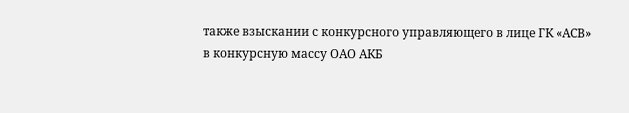также взыскании с конкурсного управляющего в лице ГК «АСВ» в конкурсную массу ОАО АКБ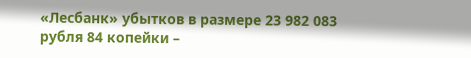«Лесбанк» убытков в размере 23 982 083 рубля 84 копейки –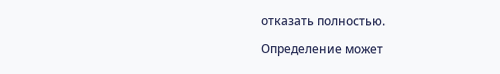отказать полностью.

Определение может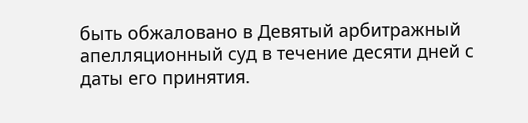быть обжаловано в Девятый арбитражный апелляционный суд в течение десяти дней с даты его принятия.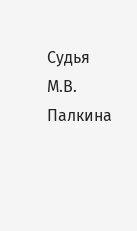Судья                                                                                                                             М.В. Палкина